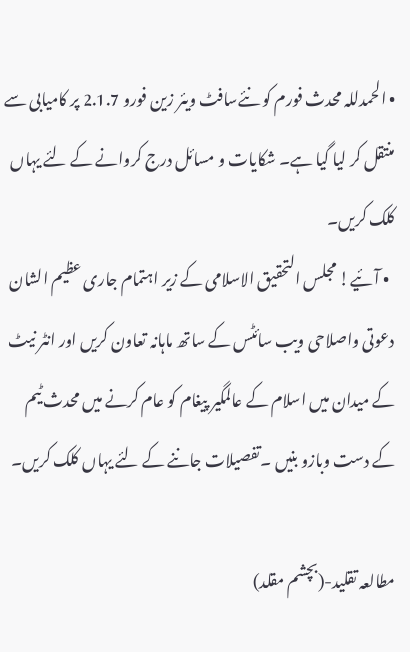• الحمدللہ محدث فورم کو نئےسافٹ ویئر زین فورو 2.1.7 پر کامیابی سے منتقل کر لیا گیا ہے۔ شکایات و مسائل درج کروانے کے لئے یہاں کلک کریں۔
  • آئیے! مجلس التحقیق الاسلامی کے زیر اہتمام جاری عظیم الشان دعوتی واصلاحی ویب سائٹس کے ساتھ ماہانہ تعاون کریں اور انٹر نیٹ کے میدان میں اسلام کے عالمگیر پیغام کو عام کرنے میں محدث ٹیم کے دست وبازو بنیں ۔تفصیلات جاننے کے لئے یہاں کلک کریں۔

مطالعہ تقلید-(بچشم مقلد)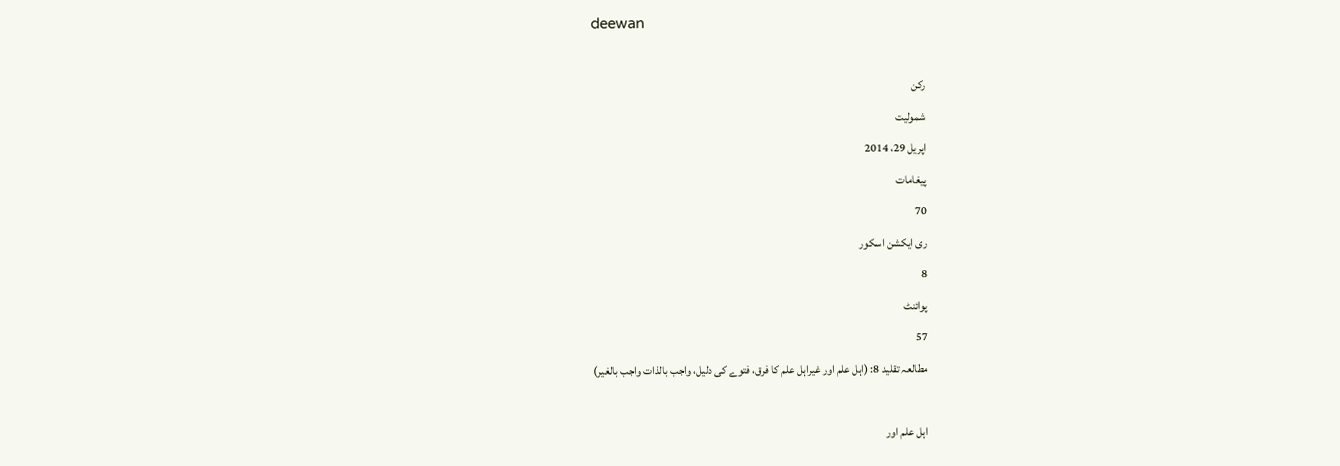deewan

رکن
شمولیت
اپریل 29، 2014
پیغامات
70
ری ایکشن اسکور
8
پوائنٹ
57
مطالعہ تقلید 8: (اہل علم اور غیراہل علم کا فرق، فتوے کی دلیل، واجب بالذات واجب بالغیر)

اہل علم اور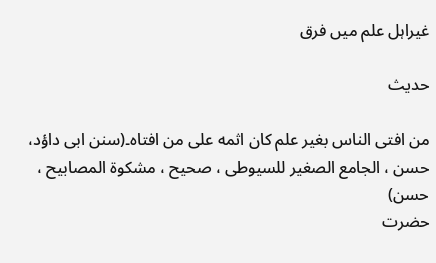غیراہل علم میں فرق

حدیث

من افتى الناس بغير علم كان اثمه على من افتاه۔(سنن ابی داؤد، حسن ، الجامع الصغیر للسیوطی ، صحیح ، مشكوة المصابيح ، حسن)
حضرت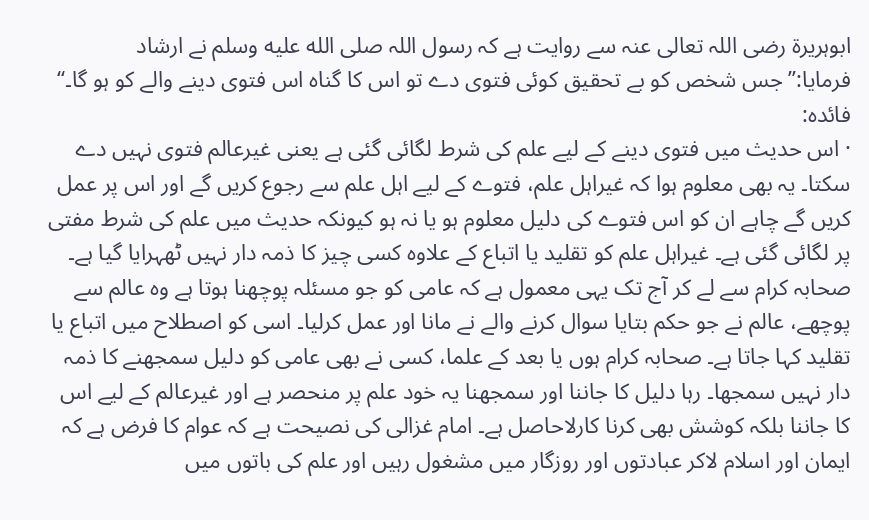ابوہریرۃ رضی اللہ تعالی عنہ سے روایت ہے کہ رسول اللہ صلى الله عليه وسلم نے ارشاد فرمایا:’’جس شخص کو بے تحقیق کوئی فتوی دے تو اس کا گناہ اس فتوی دینے والے کو ہو گا۔‘‘
فائدہ:
· اس حدیث میں فتوی دینے کے لیے علم کی شرط لگائی گئی ہے یعنی غیرعالم فتوی نہیں دے سکتا۔ یہ بھی معلوم ہوا کہ غیراہل علم، فتوے کے لیے اہل علم سے رجوع کریں گے اور اس پر عمل کریں گے چاہے ان کو اس فتوے کی دلیل معلوم ہو یا نہ ہو کیونکہ حدیث میں علم کی شرط مفتی پر لگائی گئی ہے۔ غیراہل علم کو تقلید یا اتباع کے علاوہ کسی چیز کا ذمہ دار نہیں ٹھہرایا گیا ہے۔ صحابہ کرام سے لے کر آج تک یہی معمول ہے کہ عامی کو جو مسئلہ پوچھنا ہوتا ہے وہ عالم سے پوچھے، عالم نے جو حکم بتایا سوال کرنے والے نے مانا اور عمل کرلیا۔ اسی کو اصطلاح میں اتباع یا تقلید کہا جاتا ہے۔ صحابہ کرام ہوں یا بعد کے علما، کسی نے بھی عامی کو دلیل سمجھنے کا ذمہ دار نہیں سمجھا۔ رہا دلیل کا جاننا اور سمجھنا یہ خود علم پر منحصر ہے اور غیرعالم کے لیے اس کا جاننا بلکہ کوشش بھی کرنا کارلاحاصل ہے۔ امام غزالی کی نصیحت ہے کہ عوام کا فرض ہے کہ ایمان اور اسلام لاکر عبادتوں اور روزگار میں مشغول رہیں اور علم کی باتوں میں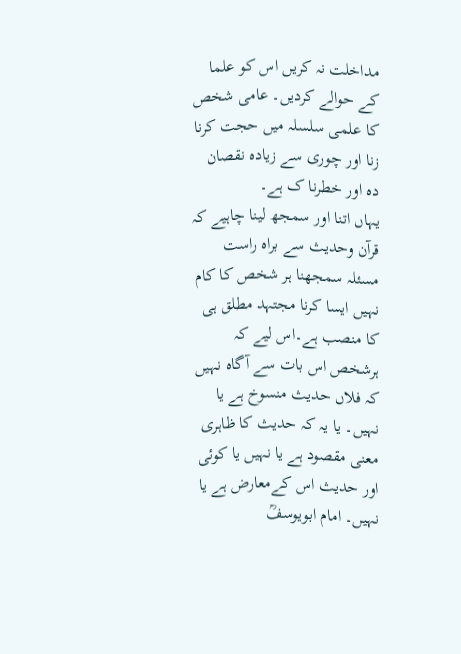مداخلت نہ کریں اس کو علما کے حوالے کردیں۔ عامی شخص کا علمی سلسلہ میں حجت کرنا زنا اور چوری سے زیادہ نقصان دہ اور خطرنا ک ہے۔
یہاں اتنا اور سمجھ لینا چاہیے کہ قرآن وحدیث سے براہ راست مسئلہ سمجھنا ہر شخص کا کام نہیں ایسا کرنا مجتہد مطلق ہی کا منصب ہے۔اس لیے کہ ہرشخص اس بات سے آگاہ نہیں کہ فلاں حدیث منسوخ ہے یا نہیں۔ یا یہ کہ حدیث کا ظاہری معنی مقصود ہے یا نہیں یا کوئی اور حدیث اس کےمعارض ہے یا نہیں۔ امام ابویوسفؒ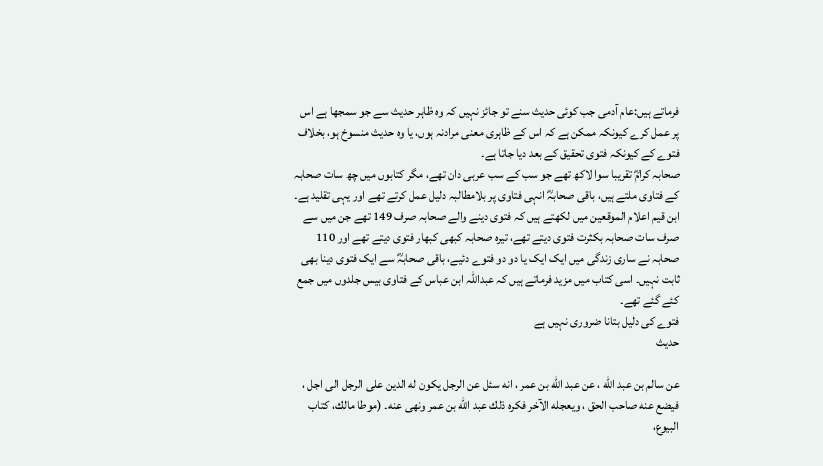فرماتے ہیں:عام آدمی جب کوئی حدیث سنے تو جائز نہیں کہ وہ ظاہر حدیث سے جو سمجھا ہے اس پر عمل کرے کیونکہ ممکن ہے کہ اس کے ظاہری معنی مرادنہ ہوں، یا وہ حدیث منسوخ ہو، بخلاف فتوے کے کیونکہ فتوی تحقیق کے بعد دیا جاتا ہے۔
صحابہ کرامؓ تقریبا سوا لاکھ تھے جو سب کے سب عربی دان تھے، مگر کتابوں میں چھ سات صحابہ کے فتاوی ملتے ہیں، باقی صحابہؓ انہی فتاوی پر بلامطالبہ دلیل عمل کرتے تھے اور یہی تقلید ہے۔ ابن قیم اعلام الموقعین میں لکھتے ہیں کہ فتوی دینے والے صحابہ صرف 149 تھے جن میں سے صرف سات صحابہ بکثرت فتوی دیتے تھے، تیرہ صحابہ کبھی کبھار فتوی دیتے تھے اور 110 صحابہ نے ساری زندگی میں ایک ایک یا دو دو فتوے دئیے، باقی صحابہؓ سے ایک فتوی دینا بھی ثابت نہیں۔ اسی کتاب میں مزید فرماتے ہیں کہ عبداللہ ابن عباس کے فتاوی بیس جلدوں میں جمع کئے گئے تھے۔
فتوے کی دلیل بتانا ضروری نہیں ہے
حدیث

عن سالم بن عبد الله ، عن عبد الله بن عمر ، انه سئل عن الرجل يكون له الدين على الرجل الى اجل ، فيضع عنه صاحب الحق ، ويعجله الآخر فكره ذلك عبد الله بن عمر ونهى عنه۔ (موطا مالك، كتاب البيوع،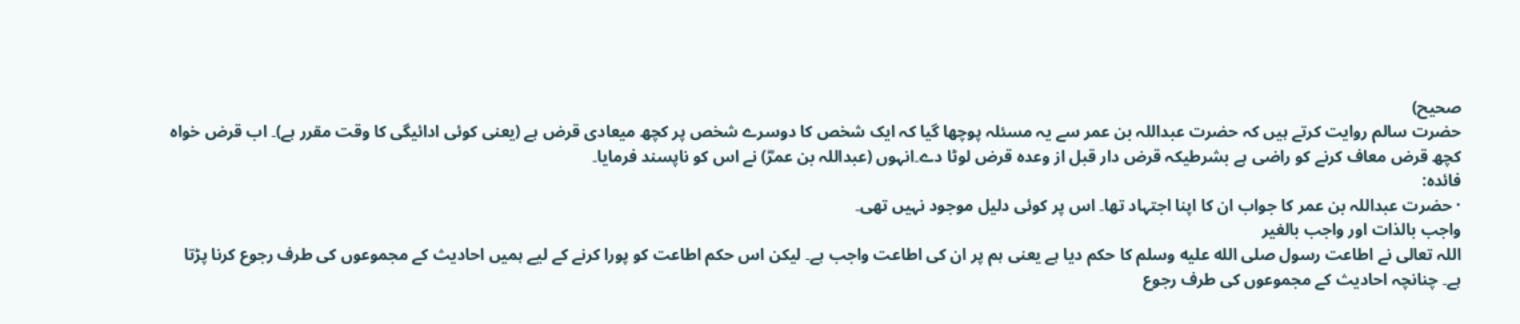صحیح)
حضرت سالم روایت کرتے ہیں کہ حضرت عبداللہ بن عمر سے یہ مسئلہ پوچھا گیا کہ ایک شخص کا دوسرے شخص پر کچھ میعادی قرض ہے (یعنی کوئی ادائیگی کا وقت مقرر ہے)۔ اب قرض خواہ کچھ قرض معاف کرنے کو راضی ہے بشرطیکہ قرض دار قبل از وعدہ قرض لوٹا دے۔انہوں (عبداللہ بن عمرؓ) نے اس کو ناپسند فرمایا۔
فائدہ:
· حضرت عبداللہ بن عمر کا جواب ان کا اپنا اجتہاد تھا۔ اس پر کوئی دلیل موجود نہیں تھی۔
واجب بالذات اور واجب بالغیر
اللہ تعالی نے اطاعت رسول صلى الله عليه وسلم کا حکم دیا ہے یعنی ہم پر ان کی اطاعت واجب ہے۔ لیکن اس حکم اطاعت کو پورا کرنے کے لیے ہمیں احادیث کے مجموعوں کی طرف رجوع کرنا پڑتا ہے۔ چنانچہ احادیث کے مجموعوں کی طرف رجوع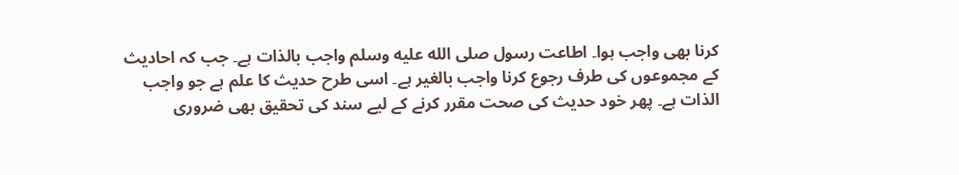کرنا بھی واجب ہوا۔ اطاعت رسول صلى الله عليه وسلم واجب بالذات ہے۔ جب کہ احادیث کے مجموعوں کی طرف رجوع کرنا واجب بالغیر ہے۔ اسی طرح حدیث کا علم ہے جو واجب الذات ہے۔ پھر خود حدیث کی صحت مقرر کرنے کے لیے سند کی تحقیق بھی ضروری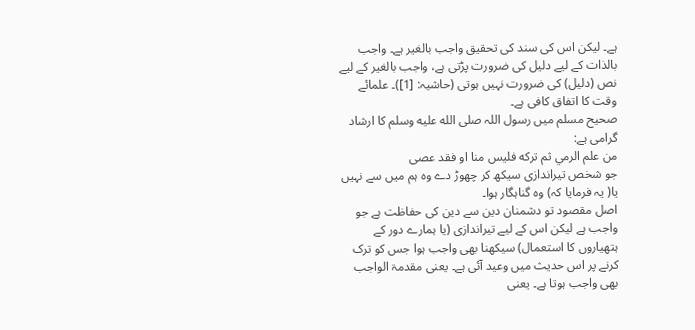ہے۔ لیکن اس کی سند کی تحقیق واجب بالغیر ہے۔ واجب بالذات کے لیے دلیل کی ضرورت پڑتی ہے، واجب بالغیر کے لیے نص (دلیل) کی ضرورت نہیں ہوتی (حاشیہ: [1])۔ علمائے وقت کا اتفاق کافی ہے۔
صحیح مسلم میں رسول اللہ صلى الله عليه وسلم کا ارشاد گرامی ہے:
من علم الرمي ثم تركه فليس منا او فقد عصى
جو شخص تیراندازی سیکھ کر چھوڑ دے وہ ہم میں سے نہیں یا( یہ فرمایا کہ) وہ گناہگار ہوا۔
اصل مقصود تو دشمنان دین سے دین کی حفاظت ہے جو واجب ہے لیکن اس کے لیے تیراندازی (یا ہمارے دور کے ہتھیاروں کا استعمال) سیکھنا بھی واجب ہوا جس کو ترک کرنے پر اس حدیث میں وعید آئی ہے۔ یعنی مقدمۃ الواجب بھی واجب ہوتا ہے۔ یعنی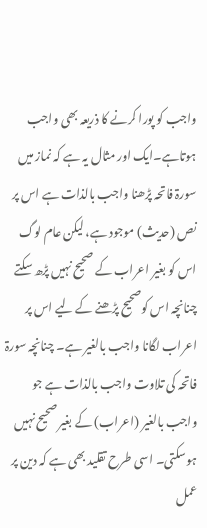واجب کو پورا کرنے کا ذریعہ بھی واجب ہوتاہے۔ایک اور مثال یہ ہے کہ نماز میں سورۃ فاتحہ پڑھنا واجب بالذات ہے اس پر نص (حدیث) موجود ہے، لیکن عام لوگ اس کو بغیر اعراب کے صحیح نہیں پڑھ سکتے چنانچہ اس کوصحیح پڑھنے کے لیے اس پر اعراب لگانا واجب بالغیر ہے۔ چنانچہ سورۃ فاتحہ کی تلاوت واجب بالذات ہے جو واجب بالغیر (اعراب) کے بغیر صحیح نہیں ہوسکتی۔ اسی طرح تقلید بھی ہے کہ دین پر عمل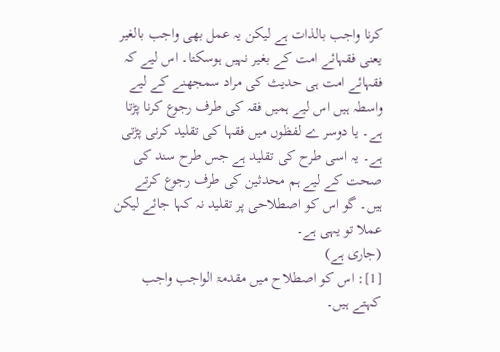کرنا واجب بالذات ہے لیکن یہ عمل بھی واجب بالغیر یعنی فقہائے امت کے بغیر نہیں ہوسکتا۔ اس لیے کہ فقہائے امت ہی حدیث کی مراد سمجھنے کے لیے واسطہ ہیں اس لیے ہمیں فقہ کی طرف رجوع کرنا پڑتا ہے۔ یا دوسر ے لفظوں میں فقہا کی تقلید کرنی پڑتی ہے۔ یہ اسی طرح کی تقلید ہے جس طرح سند کی صحت کے لیے ہم محدثین کی طرف رجوع کرتے ہیں۔ گو اس کو اصطلاحی پر تقلید نہ کہا جائے لیکن عملا تو یہی ہے۔
(جاری ہے)
[1]: اس کو اصطلاح میں مقدمۃ الواجب واجب کہتے ہیں۔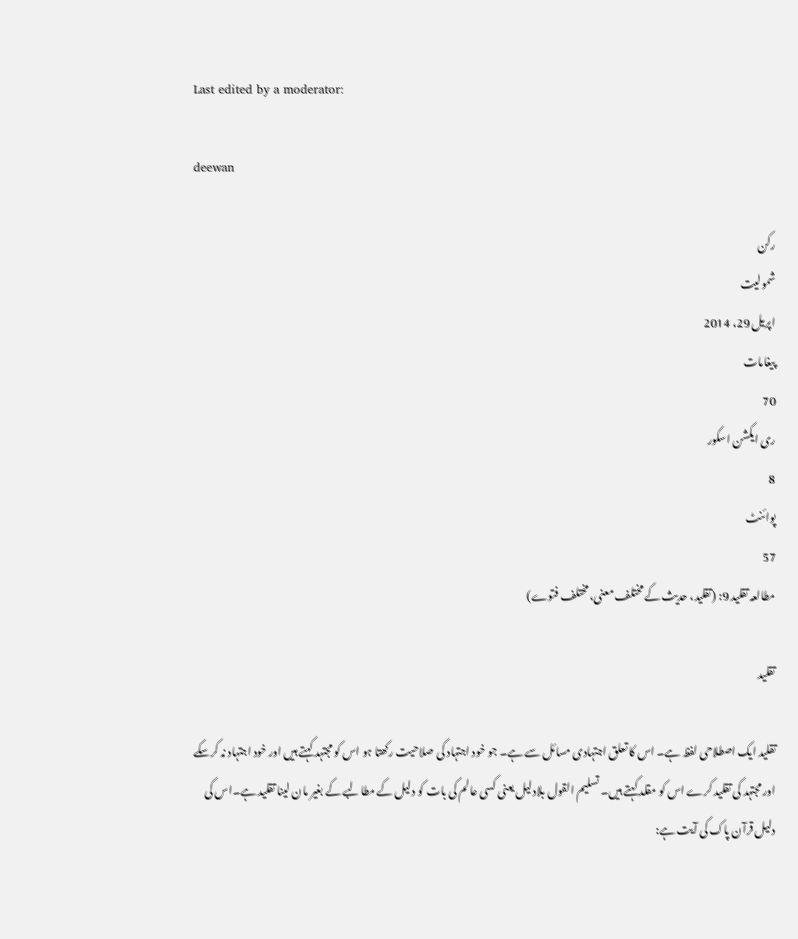Last edited by a moderator:

deewan

رکن
شمولیت
اپریل 29، 2014
پیغامات
70
ری ایکشن اسکور
8
پوائنٹ
57
مطالعہ تقلید 9: (تقلید، حدیث کے مختلف معنی، مختلف فتوے)

تقلید

تقلید ایک اصطلاحی لفظ ہے۔ اس کا تعلق اجتہادی مسائل سے ہے۔ جو خود اجتہاد کی صلاحیت رکھتا ہو اس کو مجتہد کہتے ہیں اور خود اجتہاد نہ کرسکے اور مجتہد کی تقلید کرے اس کو مقلد کہتے ہیں۔ تسلیم القول بلادلیل یعنی کسی عالم کی بات کو دلیل کے مطالبے کے بغیر مان لینا تقلید ہے۔اس کی دلیل قرآن پاک کی آیت ہے: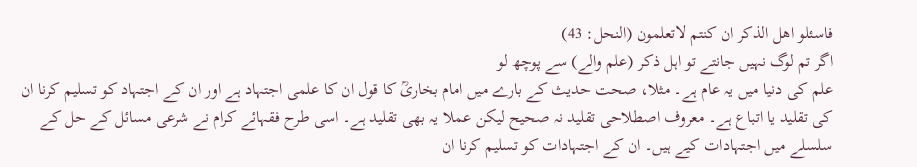فاسئلو اھل الذکر ان کنتم لاتعلمون (النحل: 43)
اگر تم لوگ نہیں جانتے تو اہل ذکر (علم والے) سے پوچھ لو
علم کی دنیا میں یہ عام ہے۔ مثلا، صحت حدیث کے بارے میں امام بخاریؒ کا قول ان کا علمی اجتہاد ہے اور ان کے اجتہاد کو تسلیم کرنا ان کی تقلید یا اتباع ہے۔ معروف اصطلاحی تقلید نہ صحیح لیکن عملا یہ بھی تقلید ہے۔ اسی طرح فقہائے کرام نے شرعی مسائل کے حل کے سلسلے میں اجتہادات کیے ہیں۔ ان کے اجتہادات کو تسلیم کرنا ان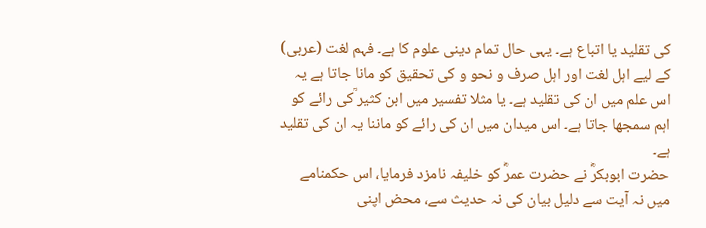کی تقلید یا اتباع ہے۔ یہی حال تمام دینی علوم کا ہے۔ فہم لغت (عربی) کے لیے اہل لغت اور اہل صرف و نحو و کی تحقیق کو مانا جاتا ہے یہ اس علم میں ان کی تقلید ہے۔ یا مثلا تفسیر میں ابن کثیر ؒکی رائے کو اہم سمجھا جاتا ہے۔ اس میدان میں ان کی رائے کو ماننا یہ ان کی تقلید ہے۔
حضرت ابوبکرؓ نے حضرت عمرؓ کو خلیفہ نامزد فرمایا، اس حکمنامے میں نہ آیت سے دلیل بیان کی نہ حدیث سے، محض اپنی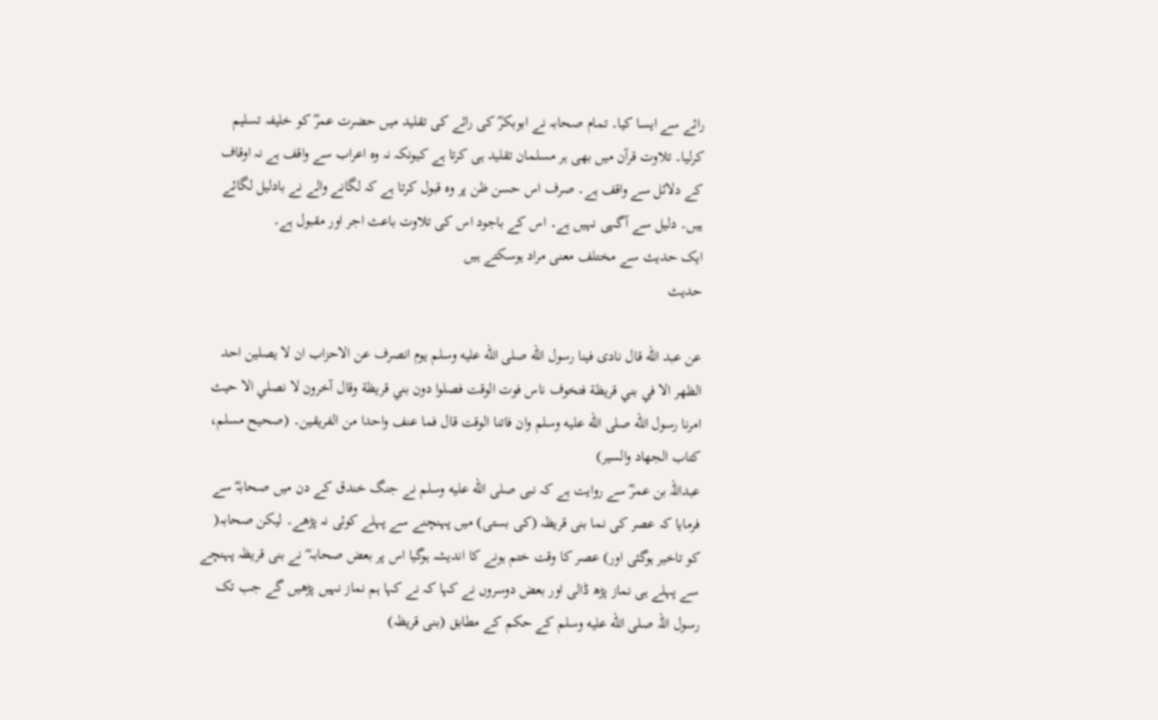رائے سے ایسا کیا۔ تمام صحابہ نے ابوبکرؓ کی رائے کی تقلید میں حضرت عمرؓ کو خلیفہ تسلیم کرلیا۔ تلاوت قرآن میں بھی ہر مسلمان تقلید ہی کرتا ہے کیونکہ نہ وہ اعراب سے واقف ہے نہ اوقاف کے دلائل سے واقف ہے۔ صرف اس حسن ظن پر وہ قبول کرتا ہے کہ لگانے والے نے بادلیل لگائے ہیں۔ دلیل سے آگہی نہیں ہے۔ اس کے باجود اس کی تلاوت باعث اجر اور مقبول ہے۔
ایک حدیث سے مختلف معنی مراد ہوسکتے ہیں
حدیث

عن عبد الله قال نادى فينا رسول الله صلى الله عليه وسلم يوم انصرف عن الاحزاب ان لا يصلين احد الظهر الا في بني قريظة فتخوف ناس فوت الوقت فصلوا دون بني قريظة وقال آخرون لا نصلي الا حيث امرنا رسول الله صلى الله عليه وسلم وان فاتنا الوقت قال فما عنف واحدا من الفريقين۔ (صحيح مسلم، كتاب الجهاد والسير)
عبداللہ بن عمرؓ سے روایت ہے کہ نبی صلى الله عليه وسلم نے جنگ خندق کے دن میں صحابہؓ سے فرمایا کہ عصر کی نما بنی قریظہ (کی بستی) میں پہنچنے سے پہلے کوئی نہ پڑھے۔ لیکن صحابہ( کو تاخیر ہوگئی اور) عصر کا وقت ختم ہونے کا اندیشہ ہوگیا اس پر بعض صحابہ ؓ نے بنی قریظہ پہنچے سے پہلے ہی نماز پڑھ ڈالی اور بعض دوسروں نے کہا کہ نے کہا ہم نماز نہیں پڑھیں گے جب تک رسول اللہ صلى الله عليه وسلم کے حکم کے مطابق (بنی قریظہ)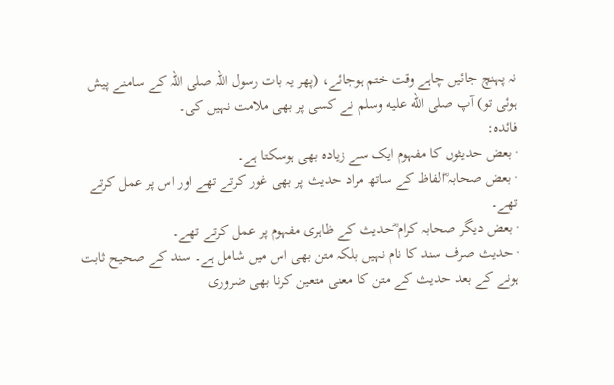نہ پہنچ جائیں چاہے وقت ختم ہوجائے، (پھر یہ بات رسول اللہ صلی اللہ کے سامنے پیش ہوئی تو) آپ صلى الله عليه وسلم نے کسی پر بھی ملامت نہیں کی۔
فائدہ:
· بعض حدیثوں کا مفہوم ایک سے زیادہ بھی ہوسکتا ہے۔
· بعض صحابہ ؓالفاظ کے ساتھ مراد حدیث پر بھی غور کرتے تھے اور اس پر عمل کرتے تھے۔
· بعض دیگر صحابہ کرام ؓحدیث کے ظاہری مفہوم پر عمل کرتے تھے۔
· حدیث صرف سند کا نام نہیں بلکہ متن بھی اس میں شامل ہے۔ سند کے صحیح ثابت ہونے کے بعد حدیث کے متن کا معنی متعین کرنا بھی ضروری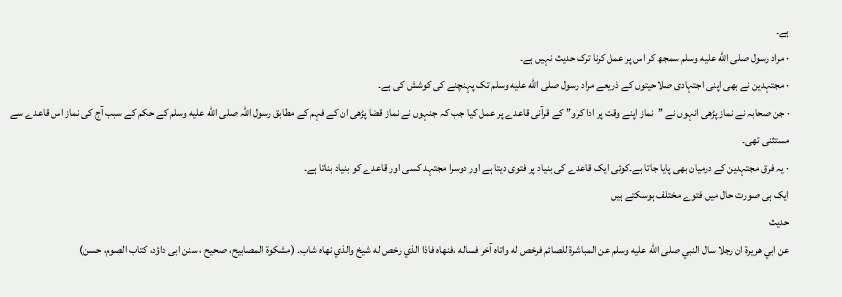ہے۔
· مراد رسول صلى الله عليه وسلم سمجھ کر اس پر عمل کرنا ترک حدیث نہیں ہے۔
· مجتہدین نے بھی اپنی اجتہادی صلاحیتوں کے ذریعے مراد رسول صلى الله عليه وسلم تک پہنچنے کی کوشش کی ہے۔
· جن صحابہ نے نماز پڑھی انہوں نے ’’نماز اپنے وقت پر ادا کرو’’ کے قرآنی قاعدے پر عمل کیا جب کہ جنہوں نے نماز قضا پڑھی ان کے فہم کے مطابق رسول اللہ صلى الله عليه وسلم کے حکم کے سبب آج کی نماز اس قاعدے سے مستثنی تھی۔
· یہ فرق مجتہدین کے درمیان بھی پایا جاتا ہے۔کوئی ایک قاعدے کی بنیاد پر فتوی دیتا ہے اور دوسرا مجتہد کسی اور قاعدے کو بنیاد بناتا ہے۔
ایک ہی صورت حال میں فتوے مختلف ہوسکتے ہیں
حدیث
عن ابي هريرة ان رجلا سال النبي صلى الله عليه وسلم عن المباشرة للصائم فرخص له واتاه آخر فساله ،فنهاه فاذا الذي رخص له شيخ والذي نهاه شاب۔ (مشکوۃ المصابیح، صحیح ، سنن ابی داؤد، کتاب الصوم، حسن)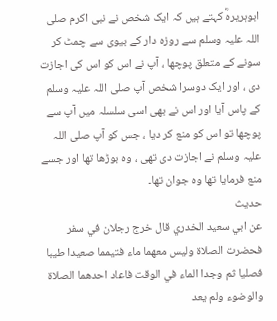ابوہریرہؓ کہتے ہیں کہ ایک شخص نے نبی اکرم صلی اللہ علیہ وسلم سے روزہ دار کے بیوی سے چمٹ کر سونے کے متعلق پوچھا ، آپ نے اس کو اس کی اجازت دی ، اور ایک دوسرا شخص آپ صلی اللہ علیہ وسلم کے پاس آیا اور اس نے بھی اسی سلسلہ میں آپ سے پوچھا تو اس کو منع کر دیا ، جس کو آپ صلی اللہ علیہ وسلم نے اجازت دی تھی ، وہ بوڑھا تھا اور جسے منع فرمایا تھا وہ جوان تھا۔
حدیث
عن ابي سعيد الخدري قال خرج رجلان في سفر فحضرت الصلاة وليس معهما ماء فتيمما صعيدا طيبا فصليا ثم وجدا الماء في الوقت فاعاد احدهما الصلاة والوضوء ولم يعد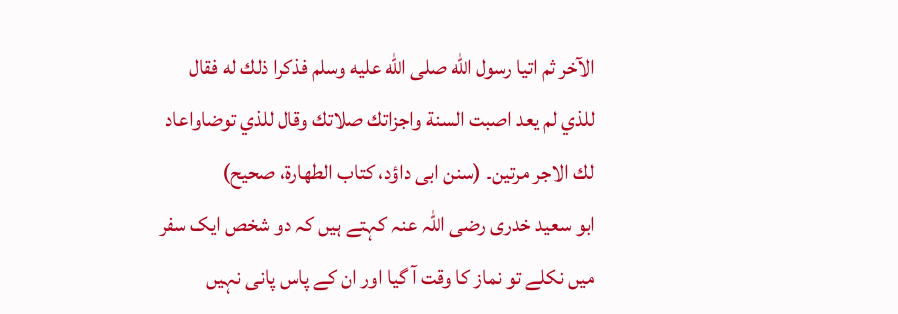الآخر ثم اتيا رسول الله صلى الله عليه وسلم فذكرا ذلك له فقال للذي لم يعد اصبت السنة واجزاتك صلاتك وقال للذي توضاواعاد لك الاجر مرتين۔ (سنن ابی داؤد، کتاب الطھارۃ، صحیح)
ابو سعید خدری رضی اللہ عنہ کہتے ہیں کہ دو شخص ایک سفر میں نکلے تو نماز کا وقت آ گیا اور ان کے پاس پانی نہیں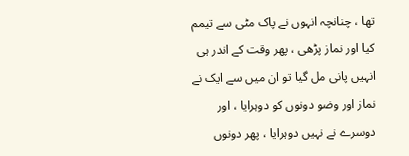تھا ، چنانچہ انہوں نے پاک مٹی سے تیمم کیا اور نماز پڑھی ، پھر وقت کے اندر ہی انہیں پانی مل گیا تو ان میں سے ایک نے نماز اور وضو دونوں کو دوہرایا ، اور دوسرے نے نہیں دوہرایا ، پھر دونوں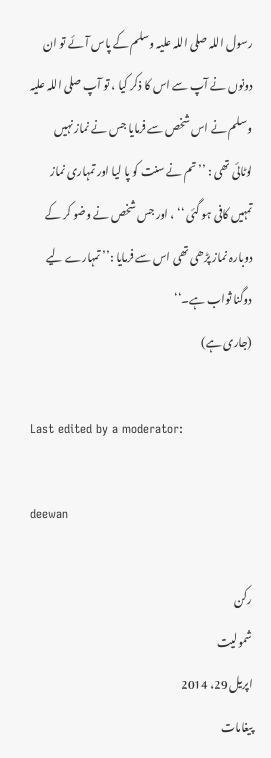رسول اللہ صلی اللہ علیہ وسلم کے پاس آئے تو ان دونوں نے آپ سے اس کا ذکر کیا ، تو آپ صلی اللہ علیہ وسلم نے اس شخص سے فرمایا جس نے نماز نہیں لوٹائی تھی : ’’ تم نے سنت کو پا لیا اور تمہاری نماز تمہیں کافی ہو گئی ‘‘ ، اور جس شخص نے وضو کر کے دوبارہ نماز پڑھی تھی اس سے فرمایا :’’ تمہارے لیے دوگنا ثواب ہے۔‘‘
(جاری ہے)

Last edited by a moderator:

deewan

رکن
شمولیت
اپریل 29، 2014
پیغامات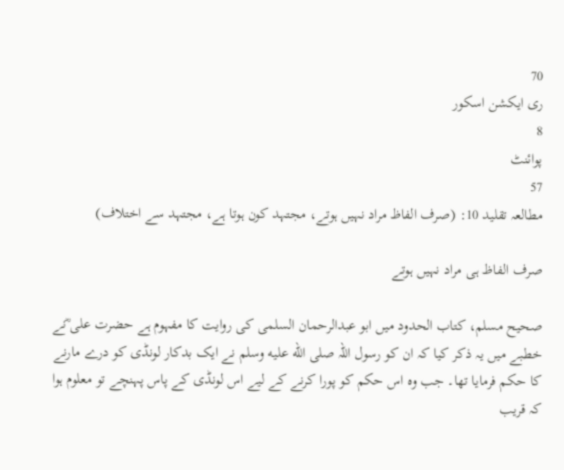70
ری ایکشن اسکور
8
پوائنٹ
57
مطالعہ تقلید 10: (صرف الفاظ مراد نہیں ہوتے، مجتہد کون ہوتا ہے، مجتہد سے اختلاف)

صرف الفاظ ہی مراد نہیں ہوتے

صحیح مسلم، کتاب الحدود میں ابو عبدالرحمان السلمی کی روایت کا مفہوم ہے حضرت علی ؓنے خطبے میں یہ ذکر کیا کہ ان کو رسول اللہ صلى الله عليه وسلم نے ایک بدکار لونڈی کو درے مارنے کا حکم فرمایا تھا۔ جب وہ اس حکم کو پورا کرنے کے لیے اس لونڈی کے پاس پہنچے تو معلوم ہوا کہ قریب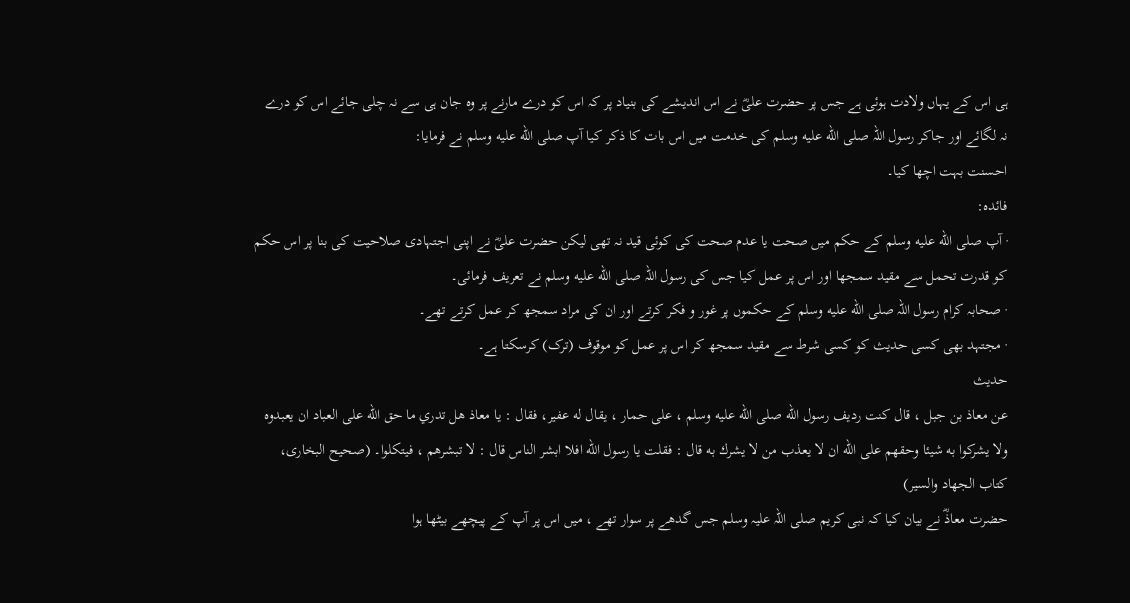ہی اس کے یہاں ولادت ہوئی ہے جس پر حضرت علیؓ نے اس اندیشے کی بنیاد پر کہ اس کو درے مارنے پر وہ جان ہی سے نہ چلی جائے اس کو درے نہ لگائے اور جاکر رسول اللہ صلى الله عليه وسلم کی خدمت میں اس بات کا ذکر کیا آپ صلى الله عليه وسلم نے فرمایا:
احسنت بہت اچھا کیا۔
فائدہ:
· آپ صلى الله عليه وسلم کے حکم میں صحت یا عدم صحت کی کوئی قید نہ تھی لیکن حضرت علیؓ نے اپنی اجتہادی صلاحیت کی بنا پر اس حکم کو قدرت تحمل سے مقید سمجھا اور اس پر عمل کیا جس کی رسول اللہ صلى الله عليه وسلم نے تعریف فرمائی۔
· صحابہ کرام رسول اللہ صلى الله عليه وسلم کے حکموں پر غور و فکر کرتے اور ان کی مراد سمجھ کر عمل کرتے تھے۔
· مجتہد بھی کسی حدیث کو کسی شرط سے مقید سمجھ کر اس پر عمل کو موقوف (ترک) کرسکتا ہے۔
حدیث
عن معاذ بن جبل ، قال كنت رديف رسول الله صلى الله عليه وسلم ، على حمار ، يقال له عفير، فقال : يا معاذ هل تدري ما حق الله على العباد ان يعبدوه ولا يشركوا به شيئا وحقهم على الله ان لا يعذب من لا يشرك به قال : فقلت يا رسول الله افلا ابشر الناس قال : لا تبشرهم ، فيتكلوا۔ (صحیح البخاری، كتاب الجهاد والسير)
حضرت معاذؓ نے بیان کیا کہ نبی کریم صلی اللہ علیہ وسلم جس گدھے پر سوار تھے ، میں اس پر آپ کے پیچھے بیٹھا ہوا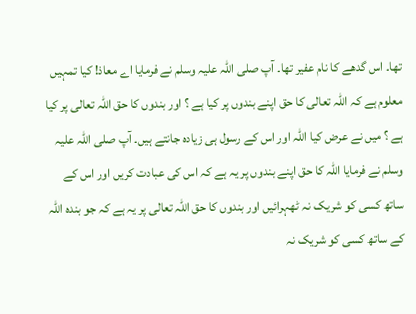تھا۔ اس گدھے کا نام عفیر تھا۔ آپ صلی اللہ علیہ وسلم نے فرمایا اے معاذ! کیا تمہیں معلوم ہے کہ اللہ تعالی کا حق اپنے بندوں پر کیا ہے ؟ اور بندوں کا حق اللہ تعالی پر کیا ہے ؟ میں نے عرض کیا اللہ اور اس کے رسول ہی زیادہ جانتے ہیں۔ آپ صلی اللہ علیہ وسلم نے فرمایا اللہ کا حق اپنے بندوں پر یہ ہے کہ اس کی عبادت کریں اور اس کے ساتھ کسی کو شریک نہ ٹھہرائیں اور بندوں کا حق اللہ تعالی پر یہ ہے کہ جو بندہ اللہ کے ساتھ کسی کو شریک نہ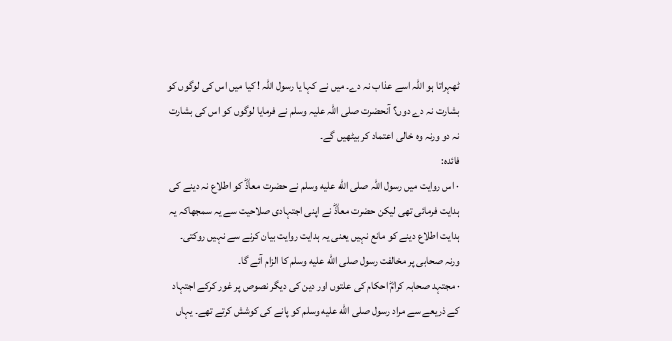ٹھہراتا ہو اللہ اسے عذاب نہ دے۔ میں نے کہا یا رسول اللہ ! کیا میں اس کی لوگوں کو بشارت نہ دے دوں؟ آنحضرت صلی اللہ علیہ وسلم نے فرمایا لوگوں کو اس کی بشارت نہ دو ورنہ وہ خالی اعتماد کر بیٹھیں گے۔
فائدہ:
· اس روایت میں رسول اللہ صلى الله عليه وسلم نے حضرت معاذؓ کو اطلاع نہ دینے کی ہدایت فرمائی تھی لیکن حضرت معاذؓ نے اپنی اجتہادی صلاحیت سے یہ سمجھاکہ یہ ہدایت اطلاع دینے کو مانع نہیں یعنی یہ ہدایت روایت بیان کرنے سے نہیں روکتی۔ ورنہ صحابی پر مخالفت رسول صلى الله عليه وسلم کا الزام آئے گا۔
· مجتہد صحابہ کرامؓ احکام کی علتوں اور دین کی دیگر نصوص پر غور کرکے اجتہاد کے ذریعے سے مراد رسول صلى الله عليه وسلم کو پانے کی کوشش کرتے تھے۔ یہاں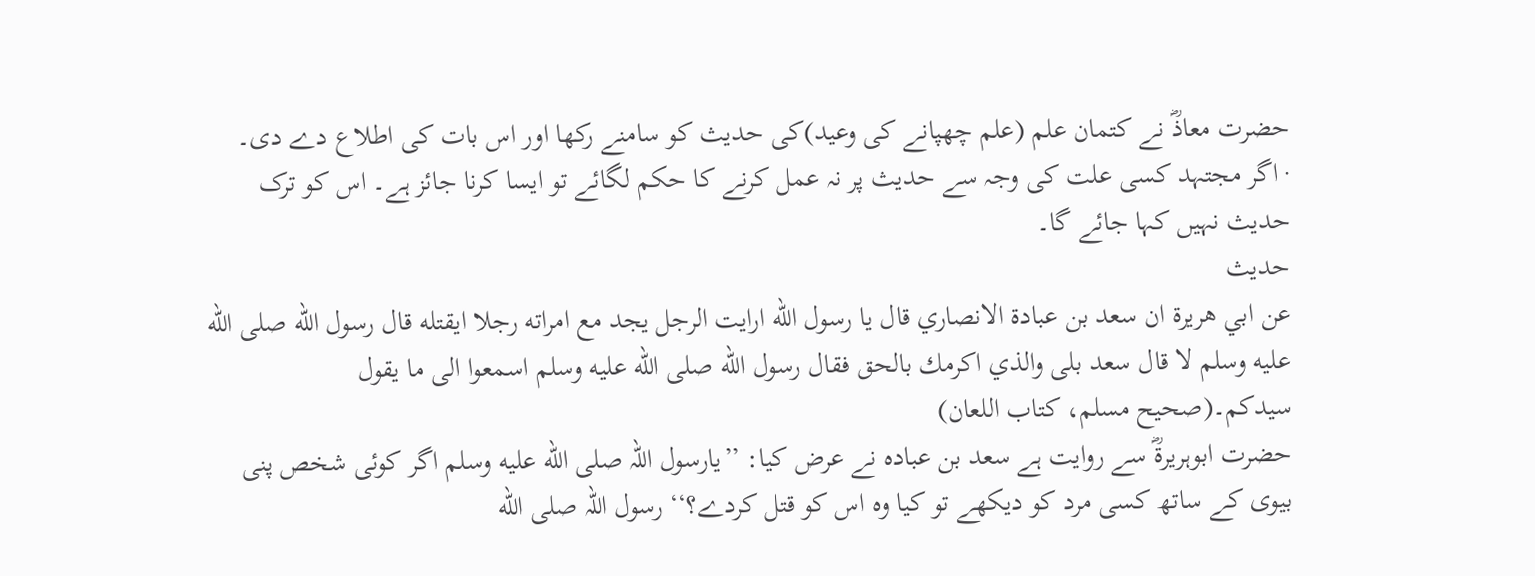حضرت معاذؓ نے کتمان علم (علم چھپانے کی وعید)کی حدیث کو سامنے رکھا اور اس بات کی اطلاع دے دی۔
· اگر مجتہد کسی علت کی وجہ سے حدیث پر نہ عمل کرنے کا حکم لگائے تو ایسا کرنا جائز ہے۔ اس کو ترک حدیث نہیں کہا جائے گا۔
حدیث
عن ابي هريرة ان سعد بن عبادة الانصاري قال يا رسول الله ارايت الرجل يجد مع امراته رجلا ايقتله قال رسول الله صلى الله عليه وسلم لا قال سعد بلى والذي اكرمك بالحق فقال رسول الله صلى الله عليه وسلم اسمعوا الى ما يقول سيدكم۔(صحیح مسلم، کتاب اللعان)
حضرت ابوہریرۃؓ سے روایت ہے سعد بن عبادہ نے عرض کیا: ’’یارسول اللہ صلى الله عليه وسلم اگر کوئی شخص پنی بیوی کے ساتھ کسی مرد کو دیکھے تو کیا وہ اس کو قتل کردے؟‘‘ رسول اللہ صلى الله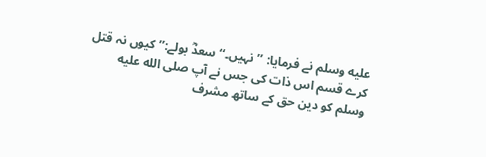عليه وسلم نے فرمایا: ’’نہیں۔‘‘ سعدؓ بولے:’’کیوں نہ قتل کرے قسم اس ذات کی جس نے آپ صلى الله عليه وسلم کو دین حق کے ساتھ مشرف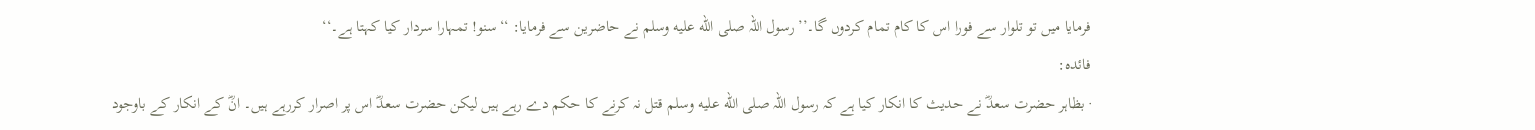فرمایا میں تو تلوار سے فورا اس کا کام تمام کردوں گا۔’’ رسول اللہ صلى الله عليه وسلم نے حاضرین سے فرمایا: ‘‘سنو! تمہارا سردار کیا کہتا ہے۔‘‘
فائدہ:
· بظاہر حضرت سعدؓ نے حدیث کا انکار کیا ہے کہ رسول اللہ صلى الله عليه وسلم قتل نہ کرنے کا حکم دے رہے ہیں لیکن حضرت سعدؓ اس پر اصرار کررہے ہیں۔ انؓ کے انکار کے باوجود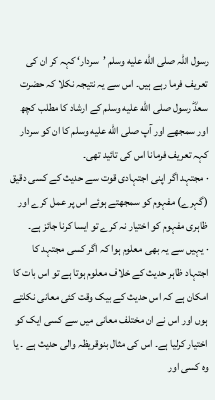رسول اللہ صلى الله عليه وسلم ’سردار‘ کہہ کر ان کی تعریف فرما رہے ہیں۔ اس سے یہ نتیجہ نکلا کہ حضرت سعدؓ رسول صلى الله عليه وسلم کے ارشاد کا مطلب کچھ اور سمجھے اور آپ صلى الله عليه وسلم کا ان کو سردار کہہ تعریف فرمانا اس کی تائید تھی۔
· مجتہد اگر اپنی اجتہادی قوت سے حدیث کے کسی دقیق (گہرے) مفہوم کو سمجھتے ہوئے اس پر عمل کرے اور ظاہری مفہوم کو اختیار نہ کرے تو ایسا کرنا جائز ہے۔
· یہیں سے یہ بھی معلوم ہوا کہ اگر کسی مجتہد کا اجتہاد ظاہر حدیث کے خلاف معلوم ہوتا ہے تو اس بات کا امکان ہے کہ اس حدیث کے بیک وقت کئی معانی نکلتے ہوں اور اس نے ان مختلف معانی میں سے کسی ایک کو اختیار کرلیا ہے۔ اس کی مثال بنوقریظہ والی حدیث ہے ۔ یا وہ کسی اور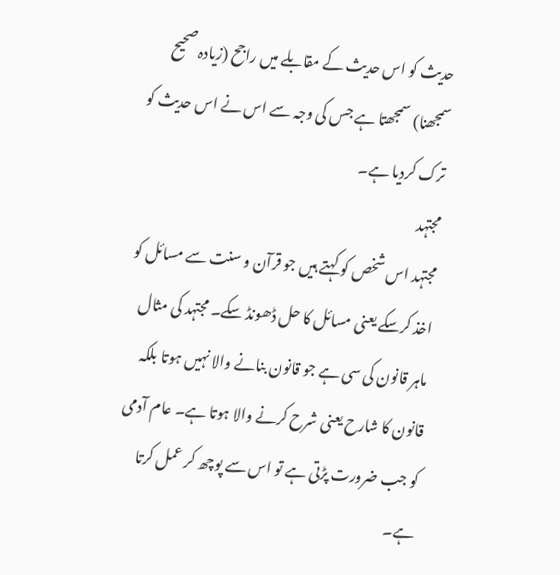حدیث کو اس حدیث کے مقابلے میں راجح (زیادہ صحیح سمجھنا) سمجھتا ہے جس کی وجہ سے اس نے اس حدیث کو ترک کردیا ہے۔
مجتہد
مجتہد اس شخص کو کہتے ہیں جو قرآن و سنت سے مسائل کو اخذ کرسکے یعنی مسائل کا حل ڈھونڈ سکے۔ مجتہد کی مثال ماہر قانون کی سی ہے جو قانون بنانے والا نہیں ہوتا بلکہ قانون کا شارح یعنی شرح کرنے والا ہوتا ہے۔ عام آدمی کو جب ضرورت پڑتی ہے تو اس سے پوچھ کر عمل کرتا ہے۔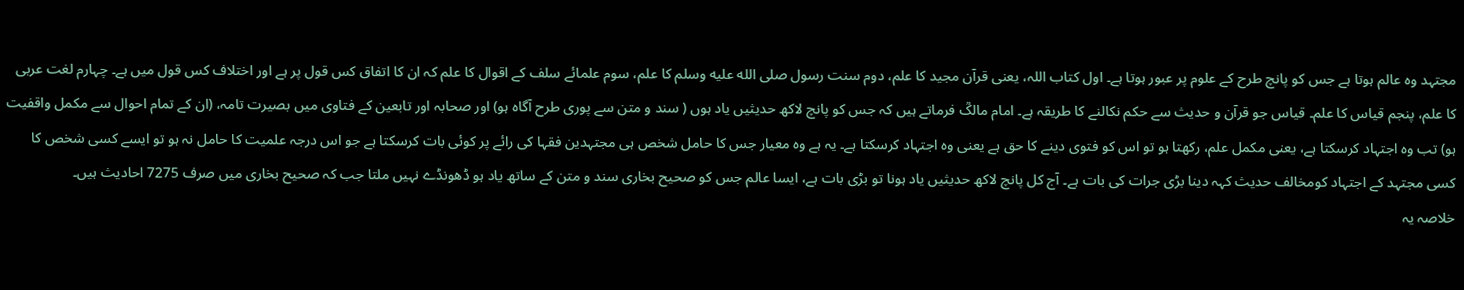مجتہد وہ عالم ہوتا ہے جس کو پانچ طرح کے علوم پر عبور ہوتا ہے۔ اول کتاب اللہ، یعنی قرآن مجید کا علم، دوم سنت رسول صلى الله عليه وسلم کا علم، سوم علمائے سلف کے اقوال کا علم کہ ان کا اتفاق کس قول پر ہے اور اختلاف کس قول میں ہے۔ چہارم لغت عربی کا علم، پنجم قیاس کا علم۔ قیاس جو قرآن و حدیث سے حکم نکالنے کا طریقہ ہے۔ امام مالکؒ فرماتے ہیں کہ جس کو پانچ لاکھ حدیثیں یاد ہوں ( سند و متن سے پوری طرح آگاہ ہو) اور صحابہ اور تابعین کے فتاوی میں بصیرت تامہ، (ان کے تمام احوال سے مکمل واقفیت ہو) تب وہ اجتہاد کرسکتا ہے، یعنی مکمل علم، رکھتا ہو تو اس کو فتوی دینے کا حق ہے یعنی وہ اجتہاد کرسکتا ہے۔ یہ ہے وہ معیار جس کا حامل شخص ہی مجتہدین فقہا کی رائے پر کوئی بات کرسکتا ہے جو اس درجہ علمیت کا حامل نہ ہو تو ایسے کسی شخص کا کسی مجتہد کے اجتہاد کومخالف حدیث کہہ دینا بڑی جرات کی بات ہے۔ آج کل پانچ لاکھ حدیثیں یاد ہونا تو بڑی بات ہے، ایسا عالم جس کو صحیح بخاری سند و متن کے ساتھ یاد ہو ڈھونڈے نہیں ملتا جب کہ صحیح بخاری میں صرف 7275 احادیث ہیں۔
خلاصہ یہ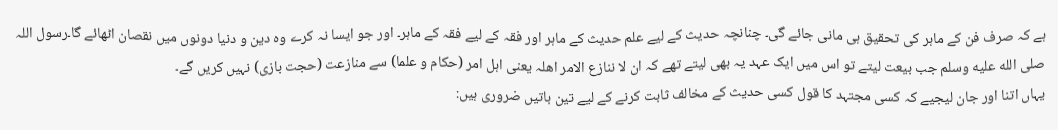ہے کہ صرف فن کے ماہر کی تحقیق ہی مانی جائے گی۔ چنانچہ حدیث کے لیے علم حدیث کے ماہر اور فقہ کے لیے فقہ کے ماہر۔ اور جو ایسا نہ کرے وہ دین و دنیا دونوں میں نقصان اٹھائے گا۔رسول اللہ صلى الله عليه وسلم جب بیعت لیتے تو اس میں ایک عہد یہ بھی لیتے تھے کہ ان لا ننازع الامر اھلہ یعنی اہل امر (حکام و علما) سے منازعت (حجت بازی) نہیں کریں گے۔
یہاں اتنا اور جان لیجیے کہ کسی مجتہد کا قول کسی حدیث کے مخالف ثابت کرنے کے لیے تین باتیں ضروری ہیں: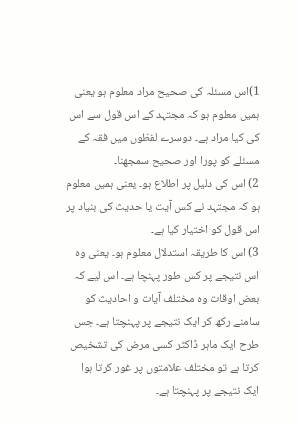1)اس مسئلہ کی صحیح مراد معلوم ہو یعنی ہمیں معلوم ہو کہ مجتہد کے اس قول سے اس کی کیا مراد ہے۔ دوسرے لفظوں میں فقہ کے مسئلے کو پورا اور صحیح سمجھنا۔
2) اس کی دلیل پر اطلاع ہو۔ یعنی ہمیں معلوم ہو کہ مجتہد نے کس آیت یا حدیث کی بنیاد پر اس قول کو اختیار کیا ہے۔
3) اس کا طریقہ استدلال معلوم ہو۔ یعنی وہ اس نتیجے پر کس طور پہنچا ہے۔ اس لیے کہ بعض اوقات وہ مختلف آیات و احادیث کو سامنے رکھ کر ایک نتیجے پر پہنچتا ہے۔ جس طرح ایک ماہر ڈاکٹر کسی مرض کی تشخیص کرتا ہے تو مختلف علامتوں پر غور کرتا ہوا ایک نتیجے پر پہنچتا ہے۔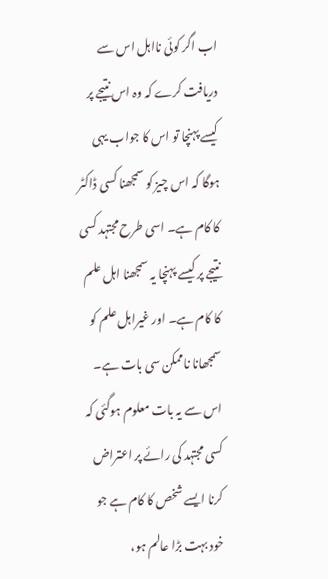اب اگر کوئی نااہل اس سے دریافت کرے کہ وہ اس نتیجے پر کیسے پہنچا تو اس کا جواب یہی ہوگا کہ اس چیز کو سمجھنا کسی ڈاکٹر کا کام ہے۔ اسی طرح مجتہد کسی نتیجے پر کیسے پہنچا یہ سمجھنا اہل علم کا کام ہے۔ اور غیراہل علم کو سمجھانا ناممکن سی بات ہے۔ اس سے یہ بات معلوم ہوگئی کہ کسی مجتہد کی رائے پر اعتراض کرنا ایسے شخص کا کام ہے جو خود بہت بڑا عالم ہو،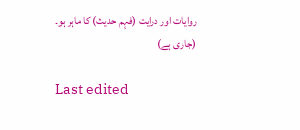روایات اور درایت (فہم حدیث) کا ماہر ہو۔
(جاری ہے)

Last edited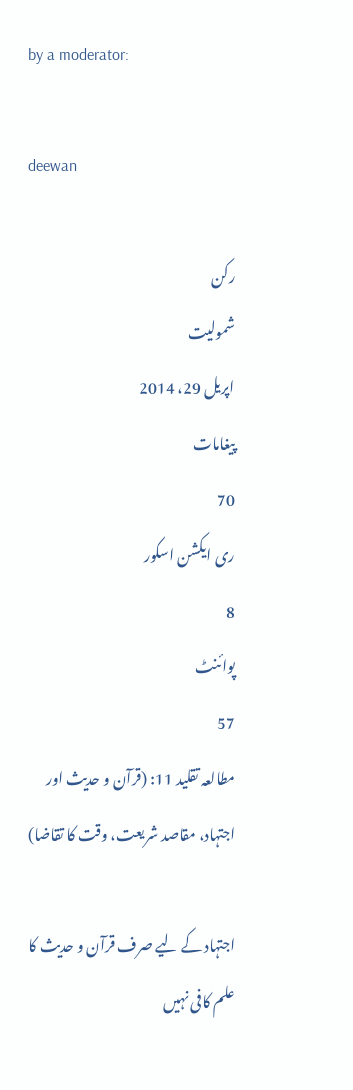by a moderator:

deewan

رکن
شمولیت
اپریل 29، 2014
پیغامات
70
ری ایکشن اسکور
8
پوائنٹ
57
مطالعہ تقلید 11: (قرآن و حدیث اور اجتہاد، مقاصد شریعت، وقت کا تقاضا)

اجتہاد کے لیے صرف قرآن و حدیث کا علم کافی نہیں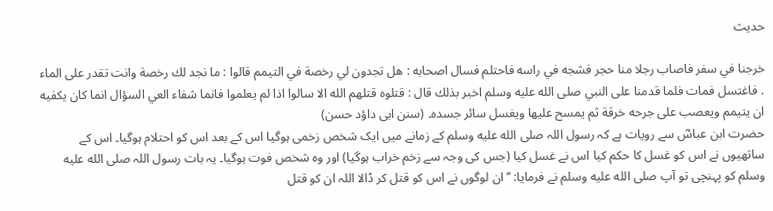حدیث

خرجنا في سفر فاصاب رجلا منا حجر فشجه في راسه فاحتلم فسال اصحابه : هل تجدون لي رخصة في التيمم قالوا : ما نجد لك رخصة وانت تقدر على الماء . فاغتسل فمات فلما قدمنا على النبي صلى الله عليه وسلم اخبر بذلك قال : قتلوه قتلهم الله الا سالوا اذا لم يعلموا فانما شفاء العي السؤال انما كان يكفيه ان يتيمم ويعصب على جرحه خرقة ثم يمسح عليها ويغسل سائر جسده۔ (سنن ابی داؤد حسن)
حضرت ابن عباسؓ سے رویات ہے کہ رسول اللہ صلى الله عليه وسلم کے زمانے میں ایک شخص زخمی ہوگیا اس کے بعد اس کو احتلام ہوگیا۔ اس کے ساتھیوں نے اس کو غسل کا حکم کیا اس نے غسل کیا (جس کی وجہ سے زخم خراب ہوگیا) اور وہ شخص فوت ہوگیا۔ یہ بات رسول اللہ صلى الله عليه وسلم کو پہنچی تو آپ صلى الله عليه وسلم نے فرمایا: ’’ان لوگوں نے اس کو قتل کر ڈالا اللہ ان کو قتل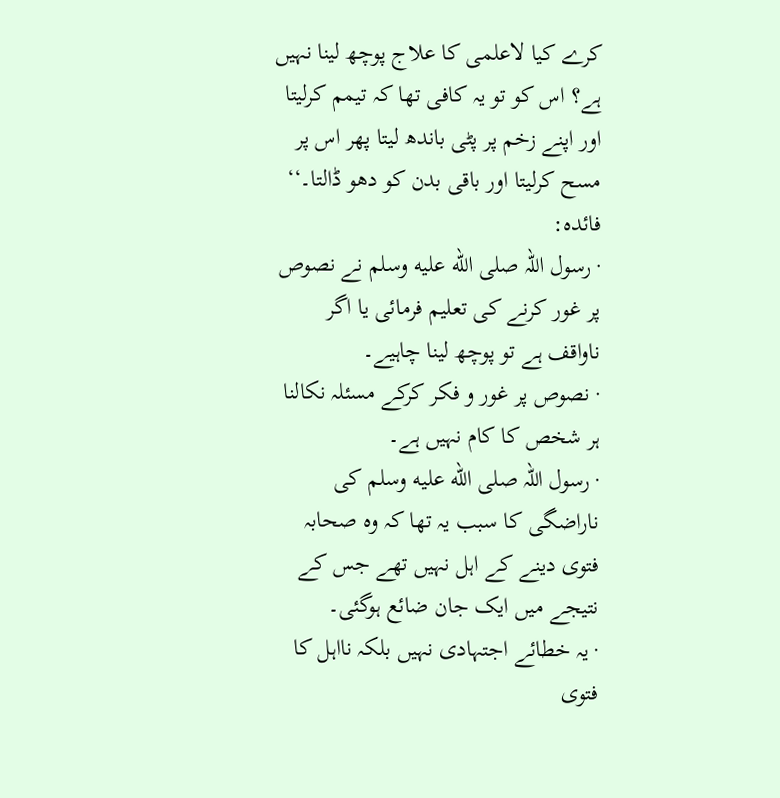کرے کیا لاعلمی کا علاج پوچھ لینا نہیں ہے؟ اس کو تو یہ کافی تھا کہ تیمم کرلیتا اور اپنے زخم پر پٹی باندھ لیتا پھر اس پر مسح کرلیتا اور باقی بدن کو دھو ڈالتا۔‘‘
فائدہ:
· رسول اللہ صلى الله عليه وسلم نے نصوص پر غور کرنے کی تعلیم فرمائی یا اگر ناواقف ہے تو پوچھ لینا چاہیے۔
· نصوص پر غور و فکر کرکے مسئلہ نکالنا ہر شخص کا کام نہیں ہے۔
· رسول اللہ صلى الله عليه وسلم کی ناراضگی کا سبب یہ تھا کہ وہ صحابہ فتوی دینے کے اہل نہیں تھے جس کے نتیجے میں ایک جان ضائع ہوگئی۔
· یہ خطائے اجتہادی نہیں بلکہ نااہل کا فتوی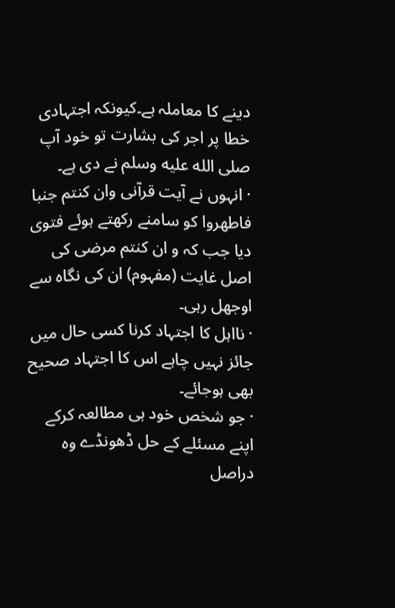دینے کا معاملہ ہے۔کیونکہ اجتہادی خطا پر اجر کی بشارت تو خود آپ صلى الله عليه وسلم نے دی ہے۔
· انہوں نے آیت قرآنی وان کنتم جنبا فاطھروا کو سامنے رکھتے ہوئے فتوی دیا جب کہ و ان کنتم مرضی کی اصل غایت (مفہوم) ان کی نگاہ سے اوجھل رہی۔
· نااہل کا اجتہاد کرنا کسی حال میں جائز نہیں چاہے اس کا اجتہاد صحیح بھی ہوجائے۔
· جو شخص خود ہی مطالعہ کرکے اپنے مسئلے کے حل ڈھونڈے وہ دراصل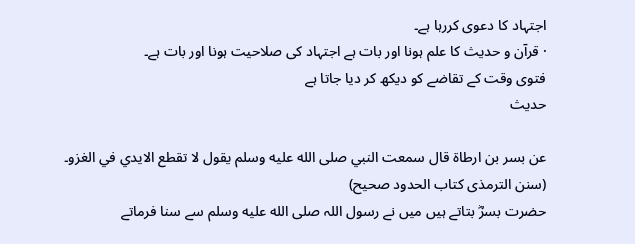اجتہاد کا دعوی کررہا ہے۔
· قرآن و حدیث کا علم ہونا اور بات ہے اجتہاد کی صلاحیت ہونا اور بات ہے۔
فتوی وقت کے تقاضے کو دیکھ کر دیا جاتا ہے
حدیث

عن بسر بن ارطاة قال سمعت النبي صلى الله عليه وسلم يقول لا تقطع الايدي في الغزو۔ (سنن الترمذی کتاب الحدود صحیح)
حضرت بسرؓ بتاتے ہیں میں نے رسول اللہ صلى الله عليه وسلم سے سنا فرماتے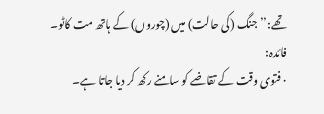تھے:’’جنگ (کی حالت) میں (چوروں) کے ہاتھ مت کاٹو۔
فائدہ:
· فتوی وقت کے تقاضے کو سامنے رکھ کر دیا جاتا ہے۔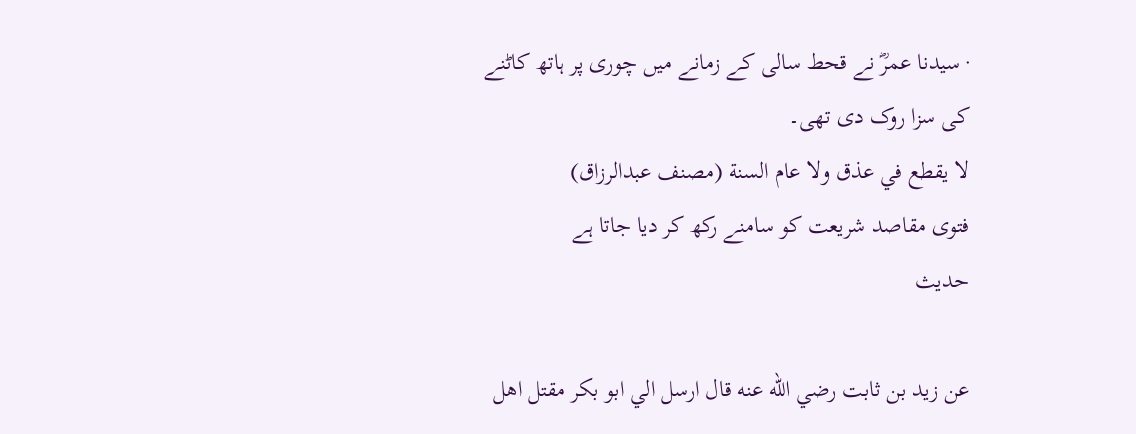· سیدنا عمرؓ نے قحط سالی کے زمانے میں چوری پر ہاتھ کاٹنے کی سزا روک دی تھی۔
لا يقطع في عذق ولا عام السنة (مصنف عبدالرزاق)
فتوی مقاصد شریعت کو سامنے رکھ کر دیا جاتا ہے
حدیث

عن زيد بن ثابت رضي الله عنه قال ارسل الي ابو بكر مقتل اهل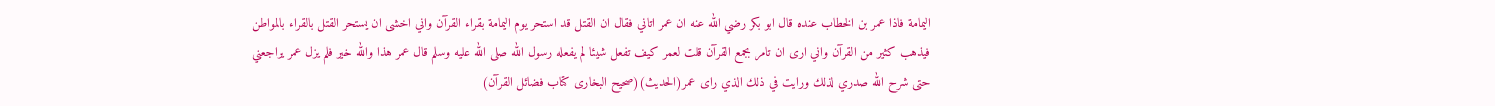اليمامة فاذا عمر بن الخطاب عنده قال ابو بكر رضي الله عنه ان عمر اتاني فقال ان القتل قد استحر يوم اليمامة بقراء القرآن واني اخشى ان يستحر القتل بالقراء بالمواطن فيذهب كثير من القرآن واني ارى ان تامر بجمع القرآن قلت لعمر كيف تفعل شيئا لم يفعله رسول الله صلى الله عليه وسلم قال عمر هذا والله خير فلم يزل عمر يراجعني حتى شرح الله صدري لذلك ورايت في ذلك الذي راى عمر(الحدیث)(صحیح البخاری کتاب فضائل القرآن)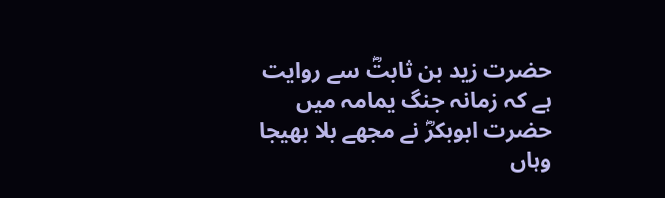حضرت زید بن ثابتؓ سے روایت ہے کہ زمانہ جنگ یمامہ میں حضرت ابوبکرؓ نے مجھے بلا بھیجا وہاں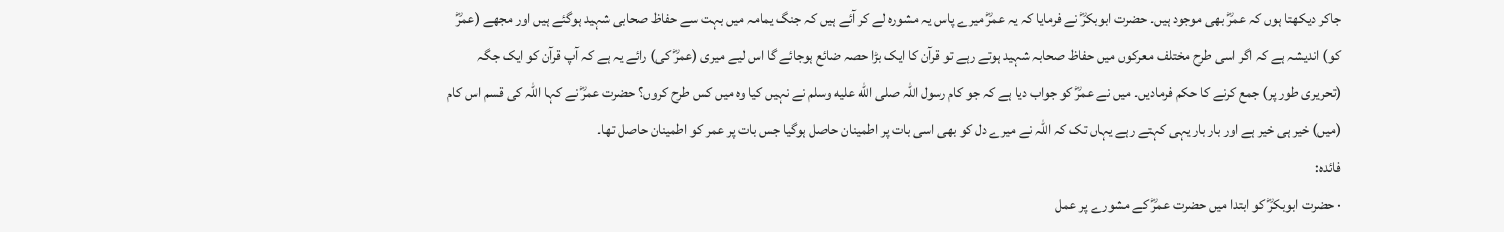جاکر دیکھتا ہوں کہ عمرؓ بھی موجود ہیں۔ حضرت ابوبکرؓ نے فرمایا کہ یہ عمرؓ میرے پاس یہ مشورہ لے کر آئے ہیں کہ جنگ یمامہ میں بہت سے حفاظ صحابی شہید ہوگئے ہیں اور مجھے (عمرؓ کو) اندیشہ ہے کہ اگر اسی طرح مختلف معرکوں میں حفاظ صحابہ شہید ہوتے رہے تو قرآن کا ایک بڑا حصہ ضائع ہوجائے گا اس لیے میری (عمرؓ کی) رائے یہ ہے کہ آپ قرآن کو ایک جگہ (تحریری طور پر) جمع کرنے کا حکم فرمادیں۔ میں نے عمرؓ کو جواب دیا ہے کہ جو کام رسول اللہ صلى الله عليه وسلم نے نہیں کیا وہ میں کس طرح کروں؟ حضرت عمرؓ نے کہا اللہ کی قسم اس کام (میں) خیر ہی خیر ہے اور بار بار یہی کہتے رہے یہاں تک کہ اللہ نے میرے دل کو بھی اسی بات پر اطمینان حاصل ہوگیا جس بات پر عمر کو اطمینان حاصل تھا۔
فائدہ:
· حضرت ابوبکرؓ کو ابتدا میں حضرت عمرؓ کے مشورے پر عمل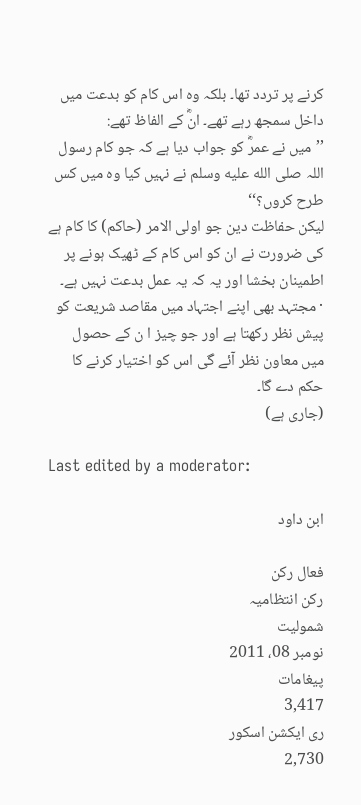کرنے پر تردد تھا۔ بلکہ وہ اس کام کو بدعت میں داخل سمجھ رہے تھے۔ انؓ کے الفاظ تھے:
’’میں نے عمرؓ کو جواب دیا ہے کہ جو کام رسول اللہ صلى الله عليه وسلم نے نہیں کیا وہ میں کس طرح کروں؟‘‘
لیکن حفاظت دین جو اولی الامر (حاکم) کا کام ہے کی ضرورت نے ان کو اس کام کے ٹھیک ہونے پر اطمینان بخشا اور یہ کہ یہ عمل بدعت نہیں ہے۔
· مجتہد بھی اپنے اجتہاد میں مقاصد شریعت کو پیش نظر رکھتا ہے اور جو چیز ا ن کے حصول میں معاون نظر آئے گی اس کو اختیار کرنے کا حکم دے گا۔
(جاری ہے)

Last edited by a moderator:

ابن داود

فعال رکن
رکن انتظامیہ
شمولیت
نومبر 08، 2011
پیغامات
3,417
ری ایکشن اسکور
2,730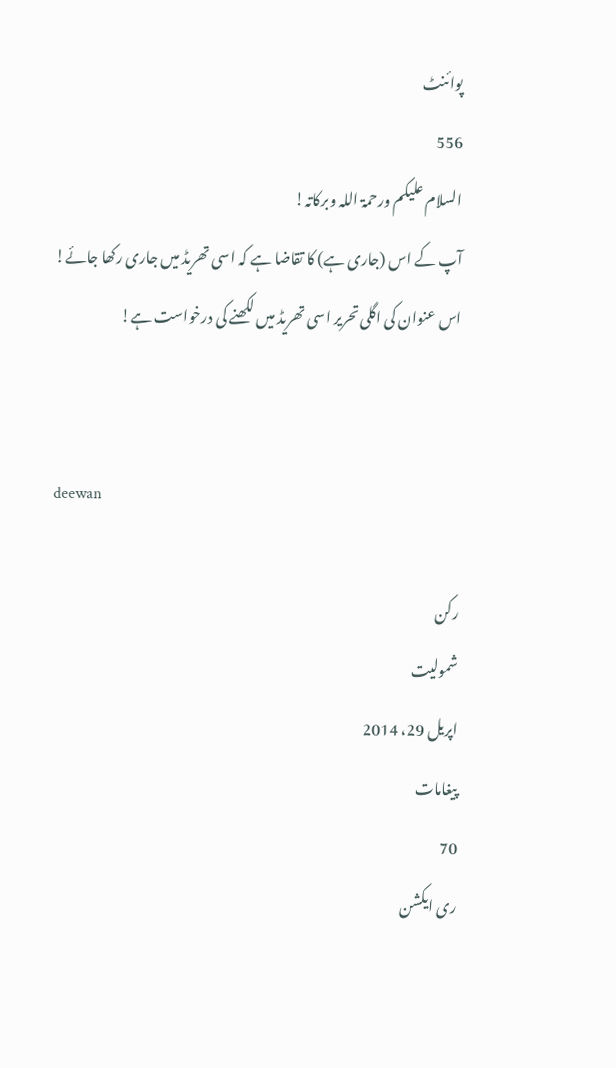پوائنٹ
556
السلام علیکم ورحمۃ اللہ وبرکاتہ!
آپ کے اس (جاری ہے) کا تقاضا ہے کہ اسی تھریڈ میں جاری رکھا جائے!
اس عنوان کی اگلی تحریر اسی تھریڈ میں لکھنے کی درخواست ہے!


deewan

رکن
شمولیت
اپریل 29، 2014
پیغامات
70
ری ایکشن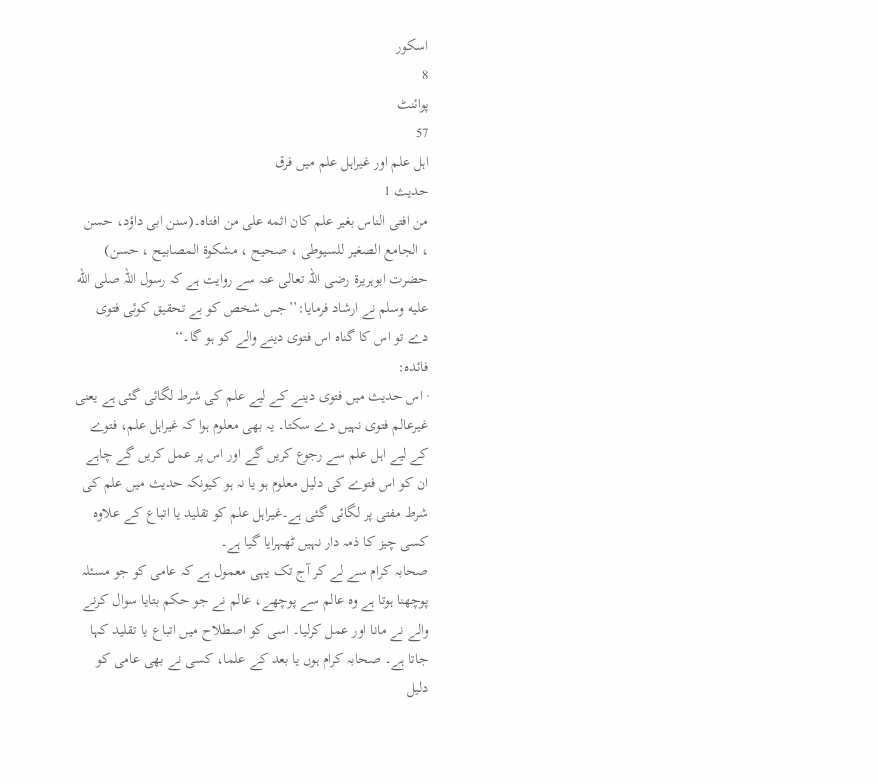اسکور
8
پوائنٹ
57
اہل علم اور غیراہل علم میں فرق
حدیث 1
من افتى الناس بغير علم كان اثمه على من افتاه۔(سنن ابی داؤد، حسن ، الجامع الصغیر للسیوطی ، صحیح ، مشكوة المصابيح ، حسن)
حضرت ابوہریرۃ رضی اللہ تعالی عنہ سے روایت ہے کہ رسول اللہ صلى الله عليه وسلم نے ارشاد فرمایا:’’جس شخص کو بے تحقیق کوئی فتوی دے تو اس کا گناہ اس فتوی دینے والے کو ہو گا۔‘‘
فائدہ:
· اس حدیث میں فتوی دینے کے لیے علم کی شرط لگائی گئی ہے یعنی غیرعالم فتوی نہیں دے سکتا۔ یہ بھی معلوم ہوا کہ غیراہل علم، فتوے کے لیے اہل علم سے رجوع کریں گے اور اس پر عمل کریں گے چاہے ان کو اس فتوے کی دلیل معلوم ہو یا نہ ہو کیونکہ حدیث میں علم کی شرط مفتی پر لگائی گئی ہے۔غیراہل علم کو تقلید یا اتباع کے علاوہ کسی چیز کا ذمہ دار نہیں ٹھہرایا گیا ہے۔
صحابہ کرام سے لے کر آج تک یہی معمول ہے کہ عامی کو جو مسئلہ پوچھنا ہوتا ہے وہ عالم سے پوچھے، عالم نے جو حکم بتایا سوال کرنے والے نے مانا اور عمل کرلیا۔ اسی کو اصطلاح میں اتباع یا تقلید کہا جاتا ہے۔ صحابہ کرام ہوں یا بعد کے علما، کسی نے بھی عامی کو دلیل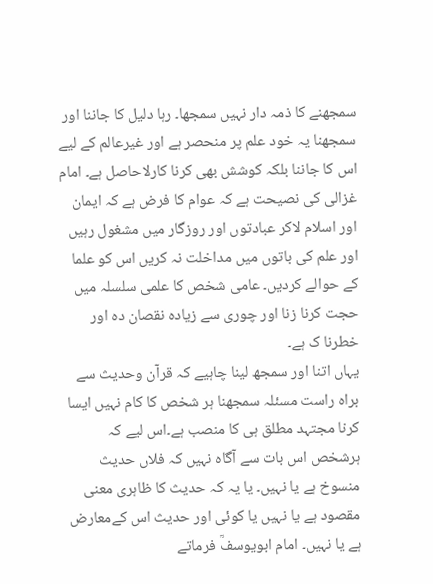سمجھنے کا ذمہ دار نہیں سمجھا۔ رہا دلیل کا جاننا اور سمجھنا یہ خود علم پر منحصر ہے اور غیرعالم کے لیے اس کا جاننا بلکہ کوشش بھی کرنا کارلاحاصل ہے۔ امام غزالی کی نصیحت ہے کہ عوام کا فرض ہے کہ ایمان اور اسلام لاکر عبادتوں اور روزگار میں مشغول رہیں اور علم کی باتوں میں مداخلت نہ کریں اس کو علما کے حوالے کردیں۔ عامی شخص کا علمی سلسلہ میں حجت کرنا زنا اور چوری سے زیادہ نقصان دہ اور خطرنا ک ہے۔
یہاں اتنا اور سمجھ لینا چاہیے کہ قرآن وحدیث سے براہ راست مسئلہ سمجھنا ہر شخص کا کام نہیں ایسا کرنا مجتہد مطلق ہی کا منصب ہے۔اس لیے کہ ہرشخص اس بات سے آگاہ نہیں کہ فلاں حدیث منسوخ ہے یا نہیں۔ یا یہ کہ حدیث کا ظاہری معنی مقصود ہے یا نہیں یا کوئی اور حدیث اس کےمعارض ہے یا نہیں۔ امام ابویوسفؒ فرماتے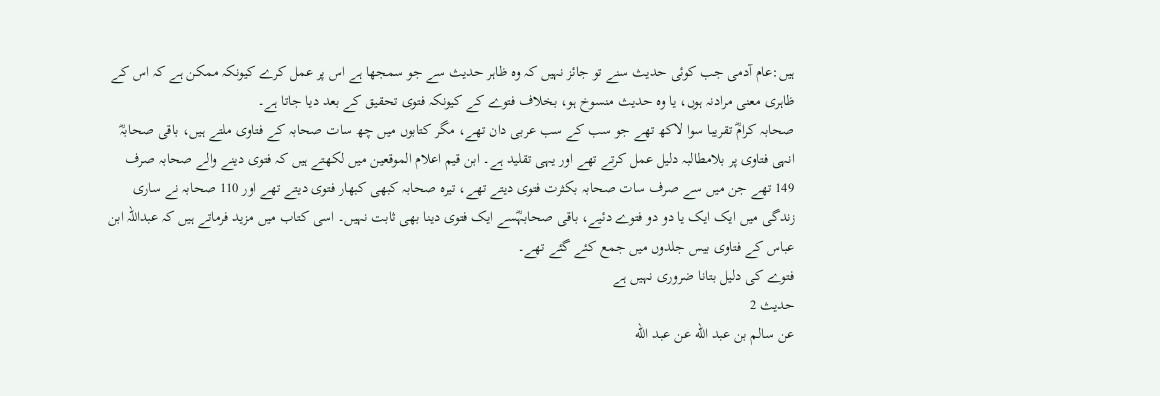ہیں:عام آدمی جب کوئی حدیث سنے تو جائز نہیں کہ وہ ظاہر حدیث سے جو سمجھا ہے اس پر عمل کرے کیونکہ ممکن ہے کہ اس کے ظاہری معنی مرادنہ ہوں، یا وہ حدیث منسوخ ہو، بخلاف فتوے کے کیونکہ فتوی تحقیق کے بعد دیا جاتا ہے۔
صحابہ کرامؓ تقریبا سوا لاکھ تھے جو سب کے سب عربی دان تھے، مگر کتابوں میں چھ سات صحابہ کے فتاوی ملتے ہیں، باقی صحابہؓ انہی فتاوی پر بلامطالبہ دلیل عمل کرتے تھے اور یہی تقلید ہے۔ ابن قیم اعلام الموقعین میں لکھتے ہیں کہ فتوی دینے والے صحابہ صرف 149 تھے جن میں سے صرف سات صحابہ بکثرت فتوی دیتے تھے، تیرہ صحابہ کبھی کبھار فتوی دیتے تھے اور 110 صحابہ نے ساری زندگی میں ایک ایک یا دو دو فتوے دئیے، باقی صحابہؓسے ایک فتوی دینا بھی ثابت نہیں۔ اسی کتاب میں مزید فرماتے ہیں کہ عبداللہ ابن عباس کے فتاوی بیس جلدوں میں جمع کئے گئے تھے۔
فتوے کی دلیل بتانا ضروری نہیں ہے
حدیث 2
عن سالم بن عبد الله عن عبد الله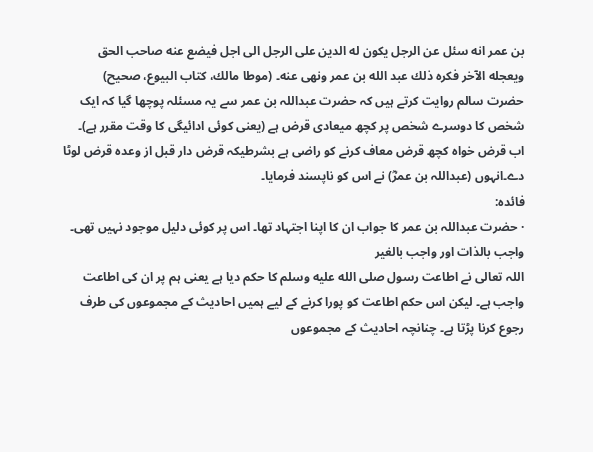بن عمر انه سئل عن الرجل يكون له الدين على الرجل الى اجل فيضع عنه صاحب الحق ويعجله الآخر فكره ذلك عبد الله بن عمر ونهى عنه۔ (موطا مالك، كتاب البيوع، صحیح)
حضرت سالم روایت کرتے ہیں کہ حضرت عبداللہ بن عمر سے یہ مسئلہ پوچھا گیا کہ ایک شخص کا دوسرے شخص پر کچھ میعادی قرض ہے (یعنی کوئی ادائیگی کا وقت مقرر ہے)۔ اب قرض خواہ کچھ قرض معاف کرنے کو راضی ہے بشرطیکہ قرض دار قبل از وعدہ قرض لوٹا دے۔انہوں (عبداللہ بن عمرؓ) نے اس کو ناپسند فرمایا۔
فائدہ:
· حضرت عبداللہ بن عمر کا جواب ان کا اپنا اجتہاد تھا۔ اس پر کوئی دلیل موجود نہیں تھی۔
واجب بالذات اور واجب بالغیر
اللہ تعالی نے اطاعت رسول صلى الله عليه وسلم کا حکم دیا ہے یعنی ہم پر ان کی اطاعت واجب ہے۔ لیکن اس حکم اطاعت کو پورا کرنے کے لیے ہمیں احادیث کے مجموعوں کی طرف رجوع کرنا پڑتا ہے۔ چنانچہ احادیث کے مجموعوں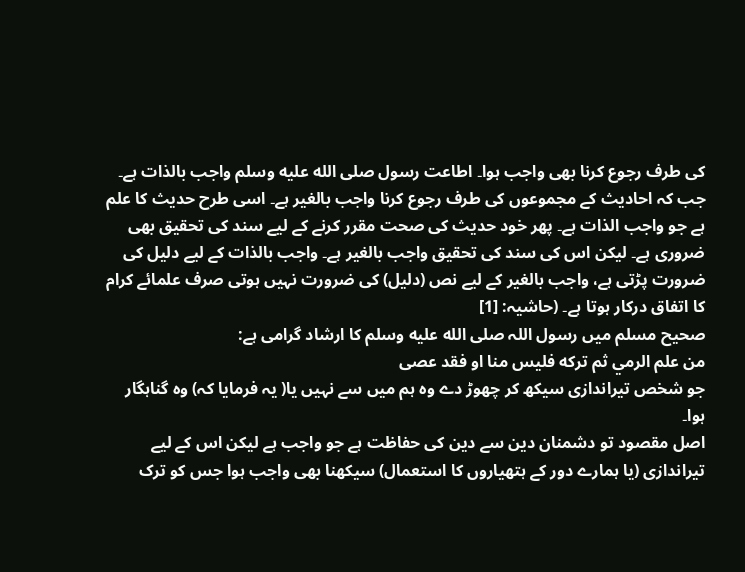کی طرف رجوع کرنا بھی واجب ہوا۔ اطاعت رسول صلى الله عليه وسلم واجب بالذات ہے۔ جب کہ احادیث کے مجموعوں کی طرف رجوع کرنا واجب بالغیر ہے۔ اسی طرح حدیث کا علم ہے جو واجب الذات ہے۔ پھر خود حدیث کی صحت مقرر کرنے کے لیے سند کی تحقیق بھی ضروری ہے۔ لیکن اس کی سند کی تحقیق واجب بالغیر ہے۔ واجب بالذات کے لیے دلیل کی ضرورت پڑتی ہے، واجب بالغیر کے لیے نص (دلیل) کی ضرورت نہیں ہوتی صرف علمائے کرام کا اتفاق درکار ہوتا ہے۔ (حاشیہ: [1]
صحیح مسلم میں رسول اللہ صلى الله عليه وسلم کا ارشاد گرامی ہے:
من علم الرمي ثم تركه فليس منا او فقد عصى
جو شخص تیراندازی سیکھ کر چھوڑ دے وہ ہم میں سے نہیں یا( یہ فرمایا کہ) وہ گناہگار ہوا۔
اصل مقصود تو دشمنان دین سے دین کی حفاظت ہے جو واجب ہے لیکن اس کے لیے تیراندازی (یا ہمارے دور کے ہتھیاروں کا استعمال) سیکھنا بھی واجب ہوا جس کو ترک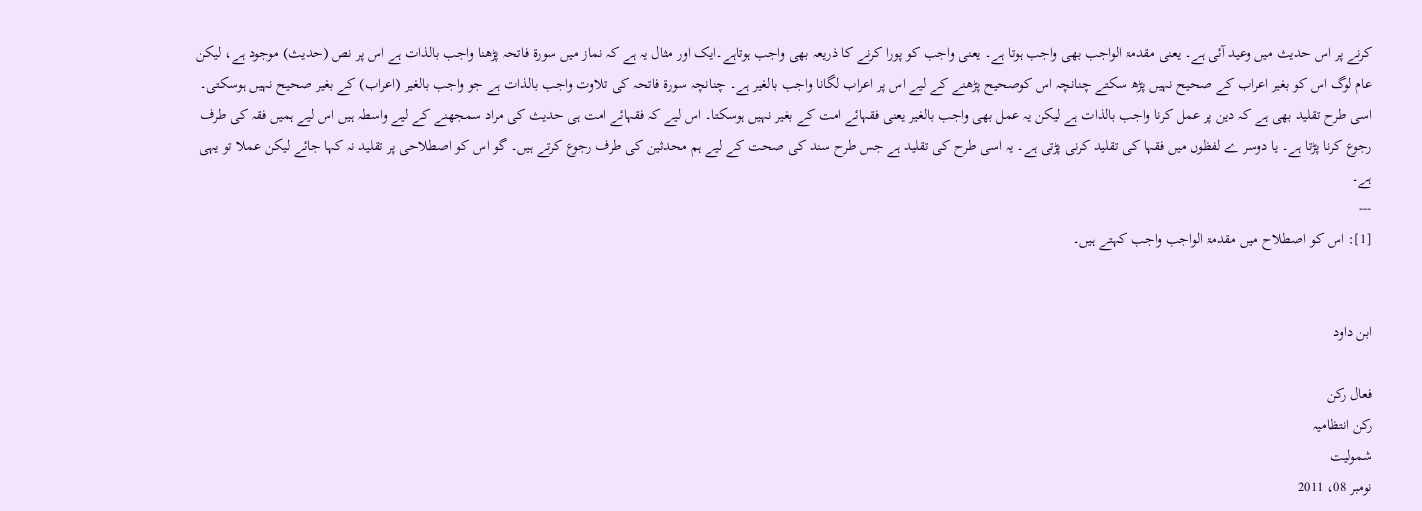کرنے پر اس حدیث میں وعید آئی ہے۔ یعنی مقدمۃ الواجب بھی واجب ہوتا ہے۔ یعنی واجب کو پورا کرنے کا ذریعہ بھی واجب ہوتاہے۔ایک اور مثال یہ ہے کہ نماز میں سورۃ فاتحہ پڑھنا واجب بالذات ہے اس پر نص (حدیث) موجود ہے، لیکن عام لوگ اس کو بغیر اعراب کے صحیح نہیں پڑھ سکتے چنانچہ اس کوصحیح پڑھنے کے لیے اس پر اعراب لگانا واجب بالغیر ہے۔ چنانچہ سورۃ فاتحہ کی تلاوت واجب بالذات ہے جو واجب بالغیر (اعراب) کے بغیر صحیح نہیں ہوسکتی۔ اسی طرح تقلید بھی ہے کہ دین پر عمل کرنا واجب بالذات ہے لیکن یہ عمل بھی واجب بالغیر یعنی فقہائے امت کے بغیر نہیں ہوسکتا۔ اس لیے کہ فقہائے امت ہی حدیث کی مراد سمجھنے کے لیے واسطہ ہیں اس لیے ہمیں فقہ کی طرف رجوع کرنا پڑتا ہے۔ یا دوسر ے لفظوں میں فقہا کی تقلید کرنی پڑتی ہے۔ یہ اسی طرح کی تقلید ہے جس طرح سند کی صحت کے لیے ہم محدثین کی طرف رجوع کرتے ہیں۔ گو اس کو اصطلاحی پر تقلید نہ کہا جائے لیکن عملا تو یہی ہے۔
---
[1]: اس کو اصطلاح میں مقدمۃ الواجب واجب کہتے ہیں۔


ابن داود

فعال رکن
رکن انتظامیہ
شمولیت
نومبر 08، 2011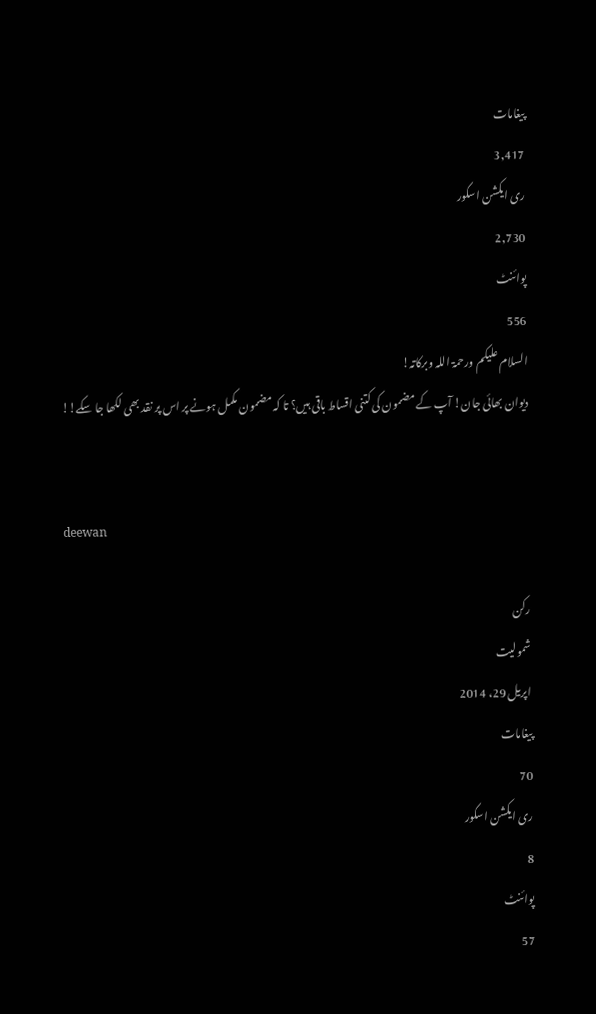پیغامات
3,417
ری ایکشن اسکور
2,730
پوائنٹ
556
السلام علیکم ورحمۃ اللہ وبرکاتہ!
دیوان بھائی جان! آپ کے مضمون کی کتنی اقساط باقی ہیں؟ تا کہ مضمون مکمل ہونے پر اس پر نقد بھی لکھا جا سکے!!


deewan

رکن
شمولیت
اپریل 29، 2014
پیغامات
70
ری ایکشن اسکور
8
پوائنٹ
57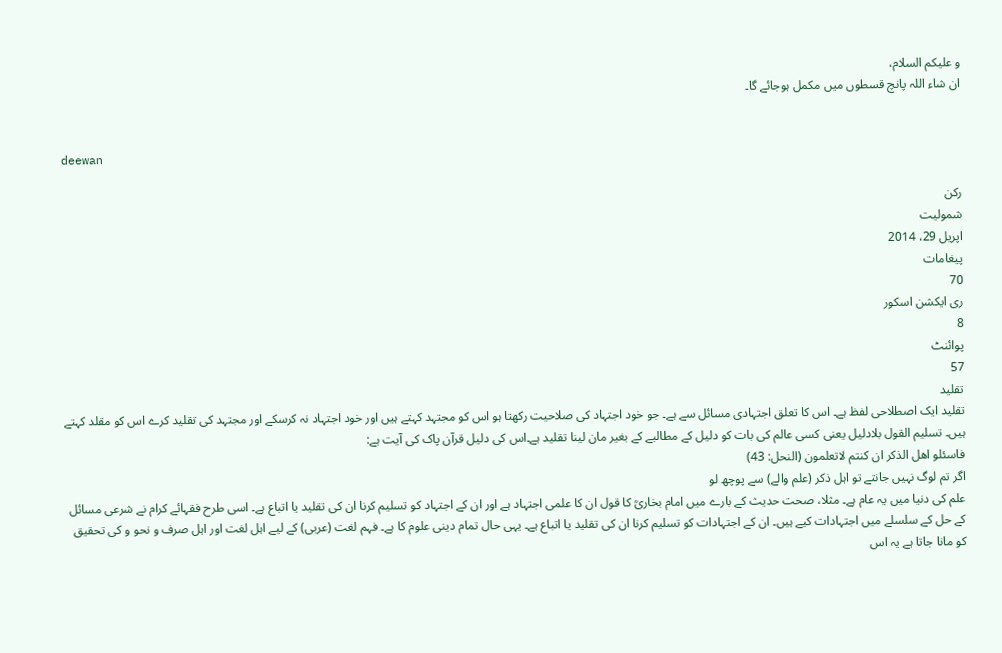و علیکم السلام،
ان شاء اللہ پانچ قسطوں میں مکمل ہوجائے گا۔


deewan

رکن
شمولیت
اپریل 29، 2014
پیغامات
70
ری ایکشن اسکور
8
پوائنٹ
57
تقلید
تقلید ایک اصطلاحی لفظ ہے۔ اس کا تعلق اجتہادی مسائل سے ہے۔ جو خود اجتہاد کی صلاحیت رکھتا ہو اس کو مجتہد کہتے ہیں اور خود اجتہاد نہ کرسکے اور مجتہد کی تقلید کرے اس کو مقلد کہتے ہیں۔ تسلیم القول بلادلیل یعنی کسی عالم کی بات کو دلیل کے مطالبے کے بغیر مان لینا تقلید ہے۔اس کی دلیل قرآن پاک کی آیت ہے:
فاسئلو اھل الذکر ان کنتم لاتعلمون (النحل: 43)
اگر تم لوگ نہیں جانتے تو اہل ذکر (علم والے) سے پوچھ لو
علم کی دنیا میں یہ عام ہے۔ مثلا، صحت حدیث کے بارے میں امام بخاریؒ کا قول ان کا علمی اجتہاد ہے اور ان کے اجتہاد کو تسلیم کرنا ان کی تقلید یا اتباع ہے۔ اسی طرح فقہائے کرام نے شرعی مسائل کے حل کے سلسلے میں اجتہادات کیے ہیں۔ ان کے اجتہادات کو تسلیم کرنا ان کی تقلید یا اتباع ہے۔ یہی حال تمام دینی علوم کا ہے۔ فہم لغت (عربی) کے لیے اہل لغت اور اہل صرف و نحو و کی تحقیق کو مانا جاتا ہے یہ اس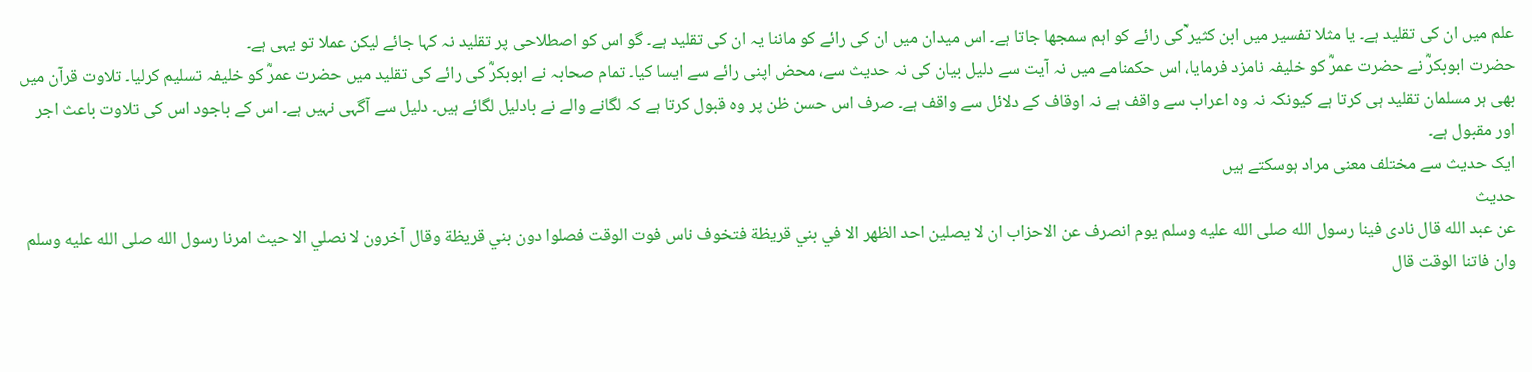علم میں ان کی تقلید ہے۔ یا مثلا تفسیر میں ابن کثیر ؒکی رائے کو اہم سمجھا جاتا ہے۔ اس میدان میں ان کی رائے کو ماننا یہ ان کی تقلید ہے۔ گو اس کو اصطلاحی پر تقلید نہ کہا جائے لیکن عملا تو یہی ہے۔
حضرت ابوبکرؓ نے حضرت عمرؓ کو خلیفہ نامزد فرمایا، اس حکمنامے میں نہ آیت سے دلیل بیان کی نہ حدیث سے، محض اپنی رائے سے ایسا کیا۔ تمام صحابہ نے ابوبکرؓ کی رائے کی تقلید میں حضرت عمرؓ کو خلیفہ تسلیم کرلیا۔ تلاوت قرآن میں بھی ہر مسلمان تقلید ہی کرتا ہے کیونکہ نہ وہ اعراب سے واقف ہے نہ اوقاف کے دلائل سے واقف ہے۔ صرف اس حسن ظن پر وہ قبول کرتا ہے کہ لگانے والے نے بادلیل لگائے ہیں۔ دلیل سے آگہی نہیں ہے۔ اس کے باجود اس کی تلاوت باعث اجر اور مقبول ہے۔
ایک حدیث سے مختلف معنی مراد ہوسکتے ہیں
حدیث
عن عبد الله قال نادى فينا رسول الله صلى الله عليه وسلم يوم انصرف عن الاحزاب ان لا يصلين احد الظهر الا في بني قريظة فتخوف ناس فوت الوقت فصلوا دون بني قريظة وقال آخرون لا نصلي الا حيث امرنا رسول الله صلى الله عليه وسلم وان فاتنا الوقت قال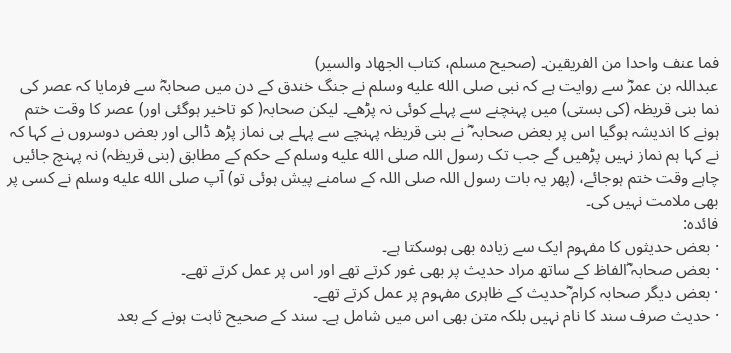فما عنف واحدا من الفريقين۔ (صحيح مسلم، كتاب الجهاد والسير)
عبداللہ بن عمرؓ سے روایت ہے کہ نبی صلى الله عليه وسلم نے جنگ خندق کے دن میں صحابہؓ سے فرمایا کہ عصر کی نما بنی قریظہ (کی بستی) میں پہنچنے سے پہلے کوئی نہ پڑھے۔ لیکن صحابہ( کو تاخیر ہوگئی اور) عصر کا وقت ختم ہونے کا اندیشہ ہوگیا اس پر بعض صحابہ ؓ نے بنی قریظہ پہنچے سے پہلے ہی نماز پڑھ ڈالی اور بعض دوسروں نے کہا کہ نے کہا ہم نماز نہیں پڑھیں گے جب تک رسول اللہ صلى الله عليه وسلم کے حکم کے مطابق (بنی قریظہ) نہ پہنچ جائیں چاہے وقت ختم ہوجائے، (پھر یہ بات رسول اللہ صلی اللہ کے سامنے پیش ہوئی تو) آپ صلى الله عليه وسلم نے کسی پر بھی ملامت نہیں کی۔
فائدہ:
· بعض حدیثوں کا مفہوم ایک سے زیادہ بھی ہوسکتا ہے۔
· بعض صحابہ ؓالفاظ کے ساتھ مراد حدیث پر بھی غور کرتے تھے اور اس پر عمل کرتے تھے۔
· بعض دیگر صحابہ کرام ؓحدیث کے ظاہری مفہوم پر عمل کرتے تھے۔
· حدیث صرف سند کا نام نہیں بلکہ متن بھی اس میں شامل ہے۔ سند کے صحیح ثابت ہونے کے بعد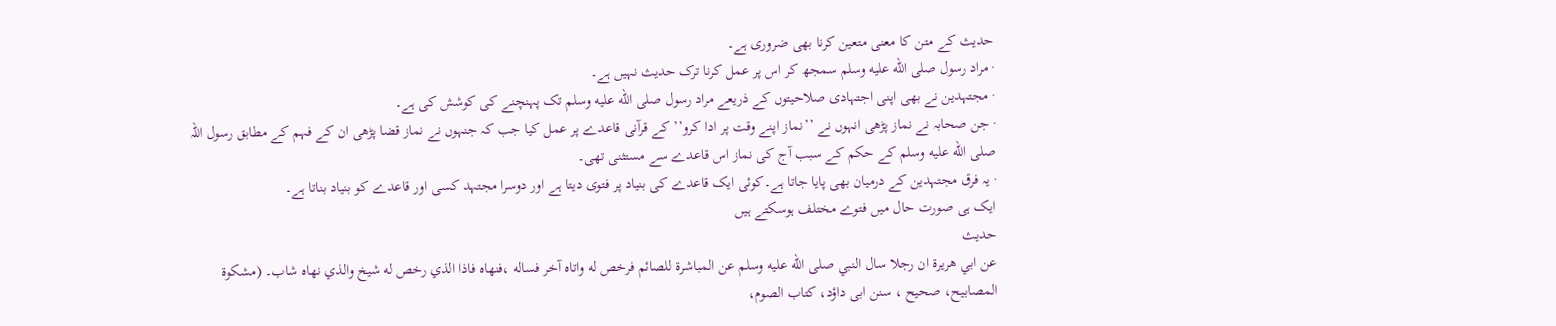حدیث کے متن کا معنی متعین کرنا بھی ضروری ہے۔
· مراد رسول صلى الله عليه وسلم سمجھ کر اس پر عمل کرنا ترک حدیث نہیں ہے۔
· مجتہدین نے بھی اپنی اجتہادی صلاحیتوں کے ذریعے مراد رسول صلى الله عليه وسلم تک پہنچنے کی کوشش کی ہے۔
· جن صحابہ نے نماز پڑھی انہوں نے ’’نماز اپنے وقت پر ادا کرو’’ کے قرآنی قاعدے پر عمل کیا جب کہ جنہوں نے نماز قضا پڑھی ان کے فہم کے مطابق رسول اللہ صلى الله عليه وسلم کے حکم کے سبب آج کی نماز اس قاعدے سے مستثنی تھی۔
· یہ فرق مجتہدین کے درمیان بھی پایا جاتا ہے۔کوئی ایک قاعدے کی بنیاد پر فتوی دیتا ہے اور دوسرا مجتہد کسی اور قاعدے کو بنیاد بناتا ہے۔
ایک ہی صورت حال میں فتوے مختلف ہوسکتے ہیں
حدیث
عن ابي هريرة ان رجلا سال النبي صلى الله عليه وسلم عن المباشرة للصائم فرخص له واتاه آخر فساله ،فنهاه فاذا الذي رخص له شيخ والذي نهاه شاب۔ (مشکوۃ المصابیح، صحیح ، سنن ابی داؤد، کتاب الصوم،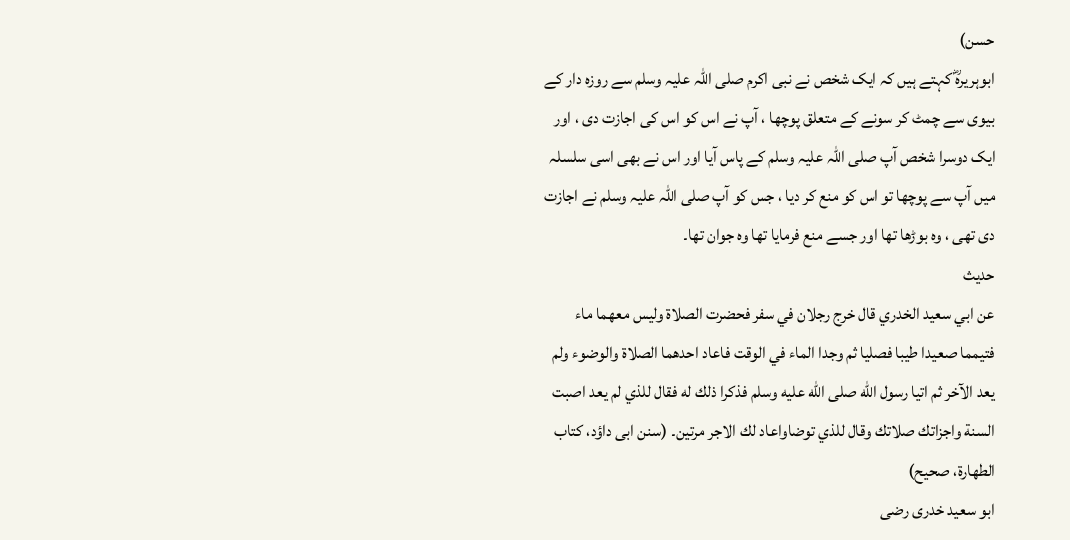حسن)
ابوہریرہؓ کہتے ہیں کہ ایک شخص نے نبی اکرم صلی اللہ علیہ وسلم سے روزہ دار کے بیوی سے چمٹ کر سونے کے متعلق پوچھا ، آپ نے اس کو اس کی اجازت دی ، اور ایک دوسرا شخص آپ صلی اللہ علیہ وسلم کے پاس آیا اور اس نے بھی اسی سلسلہ میں آپ سے پوچھا تو اس کو منع کر دیا ، جس کو آپ صلی اللہ علیہ وسلم نے اجازت دی تھی ، وہ بوڑھا تھا اور جسے منع فرمایا تھا وہ جوان تھا۔
حدیث
عن ابي سعيد الخدري قال خرج رجلان في سفر فحضرت الصلاة وليس معهما ماء فتيمما صعيدا طيبا فصليا ثم وجدا الماء في الوقت فاعاد احدهما الصلاة والوضوء ولم يعد الآخر ثم اتيا رسول الله صلى الله عليه وسلم فذكرا ذلك له فقال للذي لم يعد اصبت السنة واجزاتك صلاتك وقال للذي توضاواعاد لك الاجر مرتين۔ (سنن ابی داؤد، کتاب الطھارۃ، صحیح)
ابو سعید خدری رضی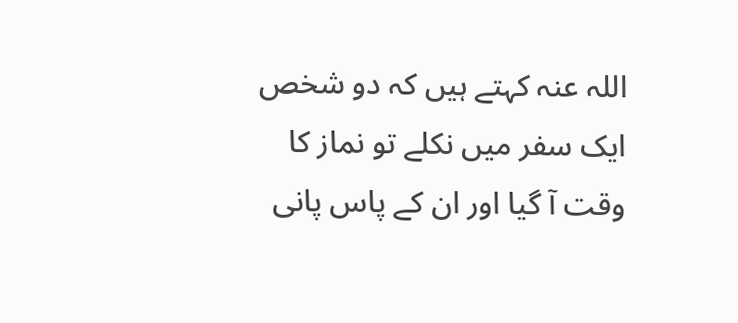اللہ عنہ کہتے ہیں کہ دو شخص ایک سفر میں نکلے تو نماز کا وقت آ گیا اور ان کے پاس پانی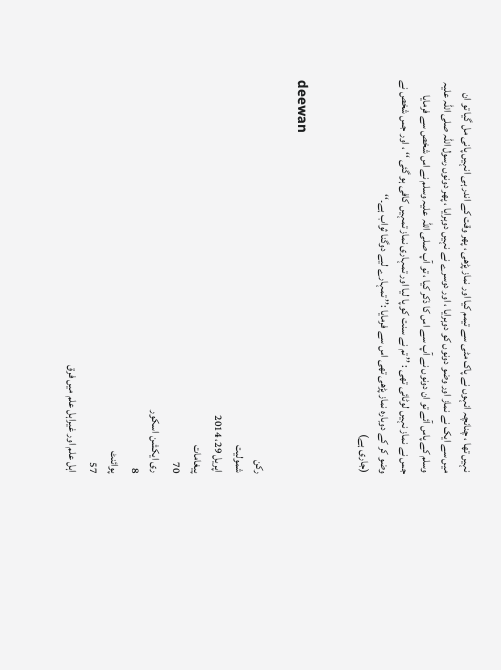نہیں تھا ، چنانچہ انہوں نے پاک مٹی سے تیمم کیا اور نماز پڑھی ، پھر وقت کے اندر ہی انہیں پانی مل گیا تو ان میں سے ایک نے نماز اور وضو دونوں کو دوہرایا ، اور دوسرے نے نہیں دوہرایا ، پھر دونوں رسول اللہ صلی اللہ علیہ وسلم کے پاس آئے تو ان دونوں نے آپ سے اس کا ذکر کیا ، تو آپ صلی اللہ علیہ وسلم نے اس شخص سے فرمایا جس نے نماز نہیں لوٹائی تھی : ’’ تم نے سنت کو پا لیا اور تمہاری نماز تمہیں کافی ہو گئی ‘‘ ، اور جس شخص نے وضو کر کے دوبارہ نماز پڑھی تھی اس سے فرمایا :’’ تمہارے لیے دوگنا ثواب ہے۔‘‘
(جاری ہے)


deewan

رکن
شمولیت
اپریل 29، 2014
پیغامات
70
ری ایکشن اسکور
8
پوائنٹ
57
اہل علم اور غیراہل علم میں فرق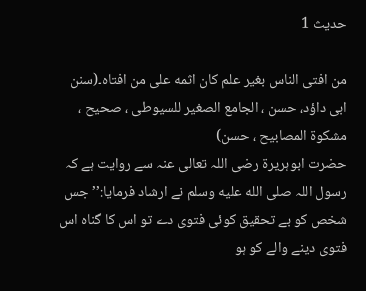حدیث 1

من افتى الناس بغير علم كان اثمه على من افتاه۔(سنن ابی داؤد، حسن ، الجامع الصغیر للسیوطی ، صحیح ، مشكوة المصابيح ، حسن)
حضرت ابوہریرۃ رضی اللہ تعالی عنہ سے روایت ہے کہ رسول اللہ صلى الله عليه وسلم نے ارشاد فرمایا:’’جس شخص کو بے تحقیق کوئی فتوی دے تو اس کا گناہ اس فتوی دینے والے کو ہو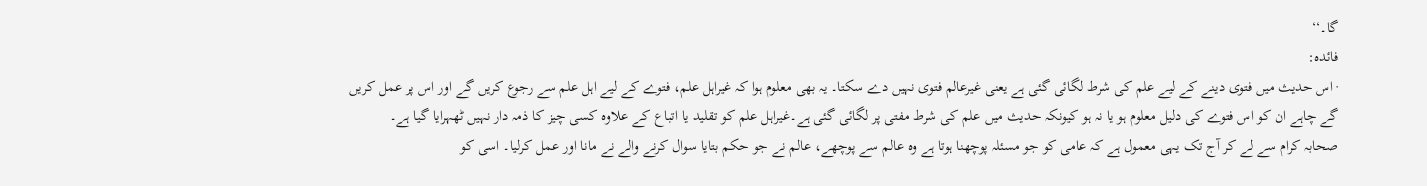گا۔‘‘
فائدہ:
· اس حدیث میں فتوی دینے کے لیے علم کی شرط لگائی گئی ہے یعنی غیرعالم فتوی نہیں دے سکتا۔ یہ بھی معلوم ہوا کہ غیراہل علم، فتوے کے لیے اہل علم سے رجوع کریں گے اور اس پر عمل کریں گے چاہے ان کو اس فتوے کی دلیل معلوم ہو یا نہ ہو کیونکہ حدیث میں علم کی شرط مفتی پر لگائی گئی ہے۔غیراہل علم کو تقلید یا اتباع کے علاوہ کسی چیز کا ذمہ دار نہیں ٹھہرایا گیا ہے۔
صحابہ کرام سے لے کر آج تک یہی معمول ہے کہ عامی کو جو مسئلہ پوچھنا ہوتا ہے وہ عالم سے پوچھے، عالم نے جو حکم بتایا سوال کرنے والے نے مانا اور عمل کرلیا۔ اسی کو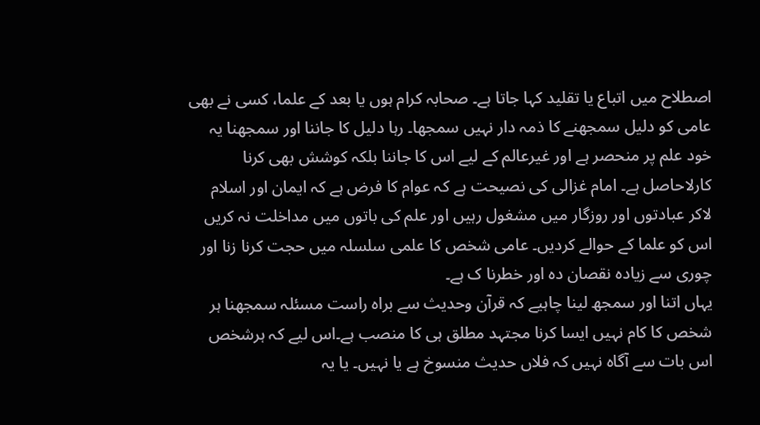اصطلاح میں اتباع یا تقلید کہا جاتا ہے۔ صحابہ کرام ہوں یا بعد کے علما، کسی نے بھی عامی کو دلیل سمجھنے کا ذمہ دار نہیں سمجھا۔ رہا دلیل کا جاننا اور سمجھنا یہ خود علم پر منحصر ہے اور غیرعالم کے لیے اس کا جاننا بلکہ کوشش بھی کرنا کارلاحاصل ہے۔ امام غزالی کی نصیحت ہے کہ عوام کا فرض ہے کہ ایمان اور اسلام لاکر عبادتوں اور روزگار میں مشغول رہیں اور علم کی باتوں میں مداخلت نہ کریں اس کو علما کے حوالے کردیں۔ عامی شخص کا علمی سلسلہ میں حجت کرنا زنا اور چوری سے زیادہ نقصان دہ اور خطرنا ک ہے۔
یہاں اتنا اور سمجھ لینا چاہیے کہ قرآن وحدیث سے براہ راست مسئلہ سمجھنا ہر شخص کا کام نہیں ایسا کرنا مجتہد مطلق ہی کا منصب ہے۔اس لیے کہ ہرشخص اس بات سے آگاہ نہیں کہ فلاں حدیث منسوخ ہے یا نہیں۔ یا یہ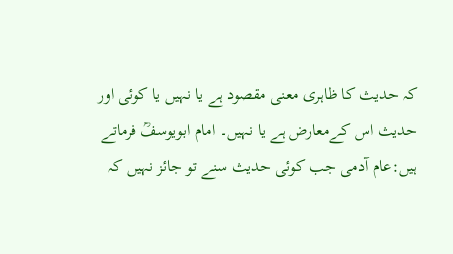کہ حدیث کا ظاہری معنی مقصود ہے یا نہیں یا کوئی اور حدیث اس کےمعارض ہے یا نہیں۔ امام ابویوسفؒ فرماتے ہیں:عام آدمی جب کوئی حدیث سنے تو جائز نہیں کہ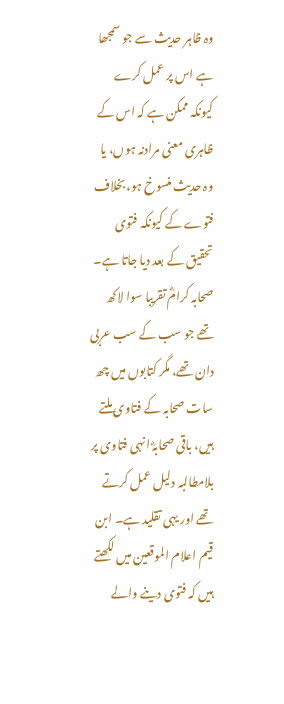وہ ظاہر حدیث سے جو سمجھا ہے اس پر عمل کرے کیونکہ ممکن ہے کہ اس کے ظاہری معنی مرادنہ ہوں، یا وہ حدیث منسوخ ہو، بخلاف فتوے کے کیونکہ فتوی تحقیق کے بعد دیا جاتا ہے۔
صحابہ کرامؓ تقریبا سوا لاکھ تھے جو سب کے سب عربی دان تھے، مگر کتابوں میں چھ سات صحابہ کے فتاوی ملتے ہیں، باقی صحابہؓ انہی فتاوی پر بلامطالبہ دلیل عمل کرتے تھے اور یہی تقلید ہے۔ ابن قیم اعلام الموقعین میں لکھتے ہیں کہ فتوی دینے والے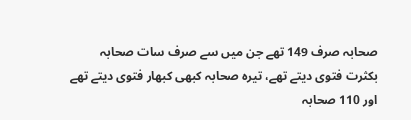صحابہ صرف 149 تھے جن میں سے صرف سات صحابہ بکثرت فتوی دیتے تھے، تیرہ صحابہ کبھی کبھار فتوی دیتے تھے اور 110 صحابہ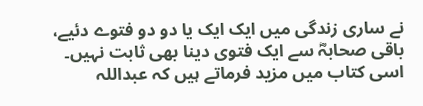نے ساری زندگی میں ایک ایک یا دو دو فتوے دئیے، باقی صحابہؓ سے ایک فتوی دینا بھی ثابت نہیں۔ اسی کتاب میں مزید فرماتے ہیں کہ عبداللہ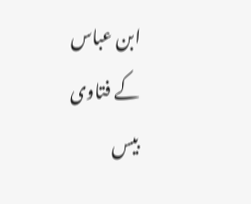ابن عباس کے فتاوی بیس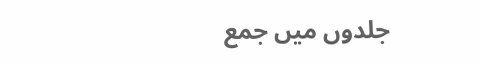جلدوں میں جمع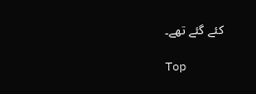کئے گئے تھے۔

Top